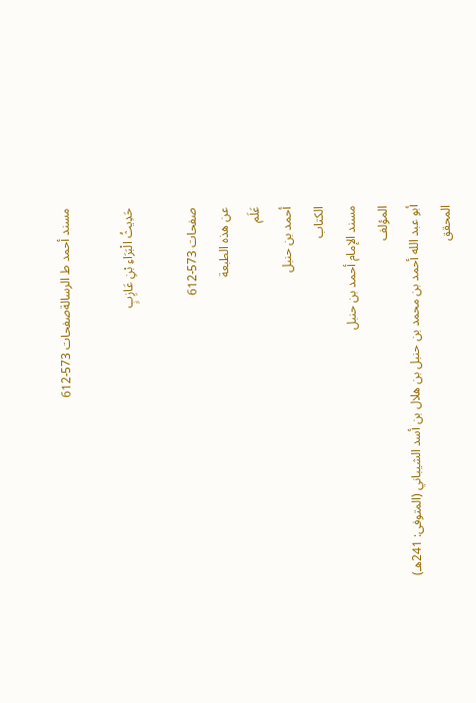مسند أحمد ط الرسالةصفحات 573-612

حَدِيثُ الْبَرَاءِ بْنِ عَازِبٍ

صفحات 573-612
عن هذه الطبعة
عَلَم
أحمد بن حنبل
الكتاب
مسند الإمام أحمد بن حنبل
المؤلف
أبو عبد الله أحمد بن محمد بن حنبل بن هلال بن أسد الشيباني (المتوفى: 241هـ)
المحقق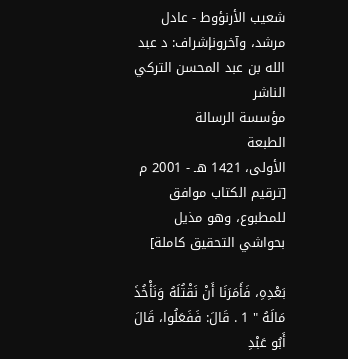شعيب الأرنؤوط - عادل مرشد، وآخرونإشراف: د عبد الله بن عبد المحسن التركي
الناشر
مؤسسة الرسالة
الطبعة
الأولى، 1421 هـ - 2001 م [ترقيم الكتاب موافق للمطبوع، وهو مذيل بحواشي التحقيق كاملة]

بَعْدِهِ، فَأَمَرَنَا أَنْ نَقْتُلَهُ وَنَأْخُذَ مَالَهُ " 1 . قَالَ: فَفَعَلُوا، قَالَ أَبُو عَبْدِ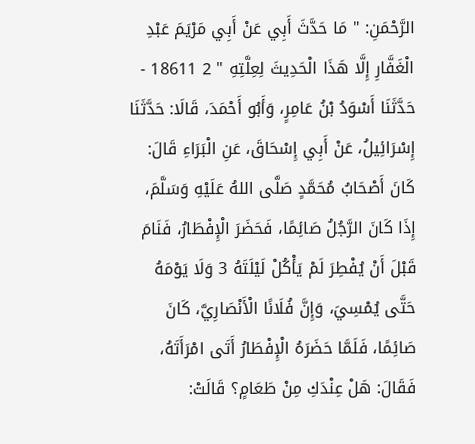الرَّحْمَنِ: " مَا حَدَّثَ أَبِي عَنْ أَبِي مَرْيَمَ عَبْدِ الْغَفَّارِ إِلَّا هَذَا الْحَدِيثَ لِعِلَّتِهِ " 2 18611 - حَدَّثَنَا أَسْوَدُ بْنُ عَامِرٍ، وَأَبُو أَحْمَدَ، قَالَا: حَدَّثَنَا إِسْرَائِيلُ، عَنْ أَبِي إِسْحَاقَ، عَنِ الْبَرَاءِ قَالَ: كَانَ أَصْحَابُ مُحَمَّدٍ صَلَّى اللهُ عَلَيْهِ وَسَلَّمَ، إِذَا كَانَ الرَّجُلُ صَائِمًا، فَحَضَرَ الْإِفْطَارُ، فَنَامَ قَبْلَ أَنْ يُفْطِرَ لَمْ يَأْكُلْ لَيْلَتَهُ 3 وَلَا يَوْمَهُ حَتَّى يُمْسِيَ، وَإِنَّ فُلَانًا الْأَنْصَارِيَّ، كَانَ صَائِمًا، فَلَمَّا حَضَرَهُ الْإِفْطَارُ أَتَى امْرَأَتَهُ، فَقَالَ: هَلْ عِنْدَكِ مِنْ طَعَامٍ؟ قَالَتْ: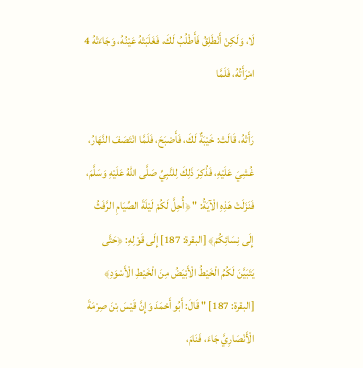لَا، وَلَكِنْ أَنْطَلِقُ فَأَطْلُبُ لَكَ، فَغَلَبَتْهُ عَيْنُهُ، وَجَاءَتْهُ 4 امْرَأَتُهُ، فَلَمَّا

رَأَتْهُ، قَالَتْ: خَيْبَةٌ لَكَ، فَأَصْبَحَ، فَلَمَّا انْتَصَفَ النَّهَارُ، غُشِيَ عَلَيْهِ، فَذُكِرَ ذَلِكَ لِلنَّبِيِّ صَلَّى اللهُ عَلَيْهِ وَسَلَّمَ، فَنَزَلَتْ هَذِهِ الْآيَةُ: " ﴿أُحِلَّ لَكُمْ لَيْلَةَ الصِّيَامِ الرَّفَثُ إِلَى نِسَائِكُمْ﴾ [البقرة: 187] إِلَى قَوْلِهِ: ﴿حَتَّى يَتَبَيَّنَ لَكُمُ الْخَيْطُ الْأَبْيَضُ مِنَ الْخَيْطِ الْأَسْوَدِ﴾ [البقرة: 187] " قَالَ: أَبُو أَحْمَدَ وَإِنَّ قَيْسَ بْنَ صِرْمَةَ الْأَنْصَارِيَّ جَاءَ، فَنَامَ،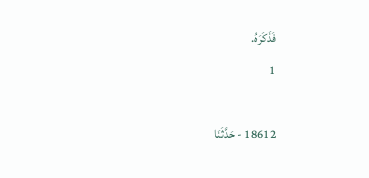فَذَكَرَهُ.
1

18612 - حَدَّثَنَا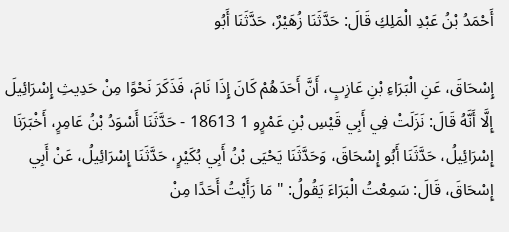أَحْمَدُ بْنُ عَبْدِ الْمَلِكِ قَالَ: حَدَّثَنَا زُهَيْرٌ، حَدَّثَنَا أَبُو

إِسْحَاقَ، عَنِ الْبَرَاءِ بْنِ عَازِبٍ، أَنَّ أَحَدَهُمْ كَانَ إِذَا نَامَ، فَذَكَرَ نَحْوًا مِنْ حَدِيثِ إِسْرَائِيلَ إِلَّا أَنَّهُ قَالَ: نَزَلَتْ فِي أَبِي قَيْسِ بْنِ عَمْرٍو 1 18613 - حَدَّثَنَا أَسْوَدُ بْنُ عَامِرٍ، أَخْبَرَنَا إِسْرَائِيلُ، حَدَّثَنَا أَبُو إِسْحَاقَ، وَحَدَّثَنَا يَحْيَى بْنُ أَبِي بُكَيْرٍ، حَدَّثَنَا إِسْرَائِيلُ، عَنْ أَبِي إِسْحَاقَ، قَالَ: سَمِعْتُ الْبَرَاءَ يَقُولُ: " مَا رَأَيْتُ أَحَدًا مِنْ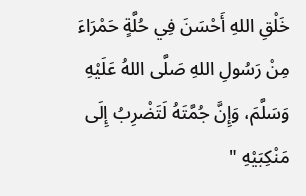خَلْقِ اللهِ أَحْسَنَ فِي حُلَّةٍ حَمْرَاءَ مِنْ رَسُولِ اللهِ صَلَّى اللهُ عَلَيْهِ وَسَلَّمَ، وَإِنَّ جُمَّتَهُ لَتَضْرِبُ إِلَى مَنْكِبَيْهِ "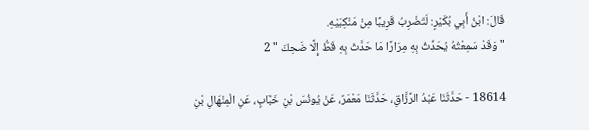قَالَ: ابْنُ أَبِي بُكَيْرٍ: لَتَضْرِبُ قَرِيبًا مِنْ مَنْكِبَيْهِ.
" وَقَدْ سَمِعْتُهُ يُحَدِّثُ بِهِ مِرَارًا مَا حَدَّثَ بِهِ قَطُّ إِلَّا ضَحِكَ " 2

18614 - حَدَّثَنَا عَبْدُ الرَّزَّاقِ، حَدَّثَنَا مَعْمَرٌ، عَنْ يُونُسَ بْنِ خَبَّابٍ، عَنِ الْمِنْهَالِ بْنِ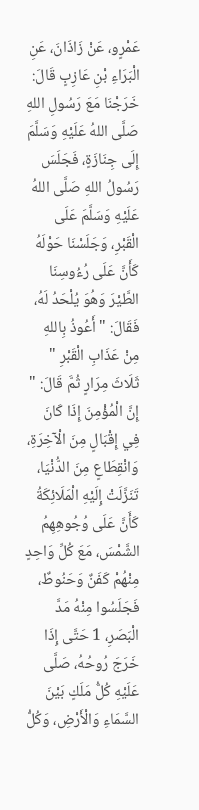عَمْرٍو، عَنْ زَاذَانَ، عَنِ الْبَرَاءِ بْنِ عَازِبٍ قَالَ: خَرَجْنَا مَعَ رَسُولِ اللهِ صَلَّى اللهُ عَلَيْهِ وَسَلَّمَ إِلَى جِنَازَةٍ، فَجَلَسَ رَسُولُ اللهِ صَلَّى اللهُ عَلَيْهِ وَسَلَّمَ عَلَى الْقَبْرِ، وَجَلَسْنَا حَوْلَهُ كَأَنَّ عَلَى رُءُوسِنَا الطَّيْرَ وَهُوَ يُلْحَدُ لَهُ، فَقَالَ: " أَعُوذُ بِاللهِ مِنْ عَذَابِ الْقَبْرِ " ثَلَاثَ مِرَارٍ ثُمَّ قَالَ: " إِنَّ الْمُؤْمِنَ إِذَا كَانَ فِي إِقْبَالٍ مِنَ الْآخِرَةِ، وَانْقِطَاعٍ مِنَ الدُّنْيَا، تَنَزَّلَتْ إِلَيْهِ الْمَلَائِكَةُ كَأَنَّ عَلَى وُجُوهِهِمُ الشَّمْسَ، مَعَ كُلِّ وَاحِدٍ مِنْهُمْ كَفَنٌ وَحَنُوطٌ، فَجَلَسُوا مِنْهُ مَدَّ الْبَصَرِ، 1 حَتَّى إِذَا خَرَجَ رُوحُهُ، صَلَّى عَلَيْهِ كُلُّ مَلَكٍ بَيْنَ السَّمَاءِ وَالْأَرْضِ، وَكُلُّ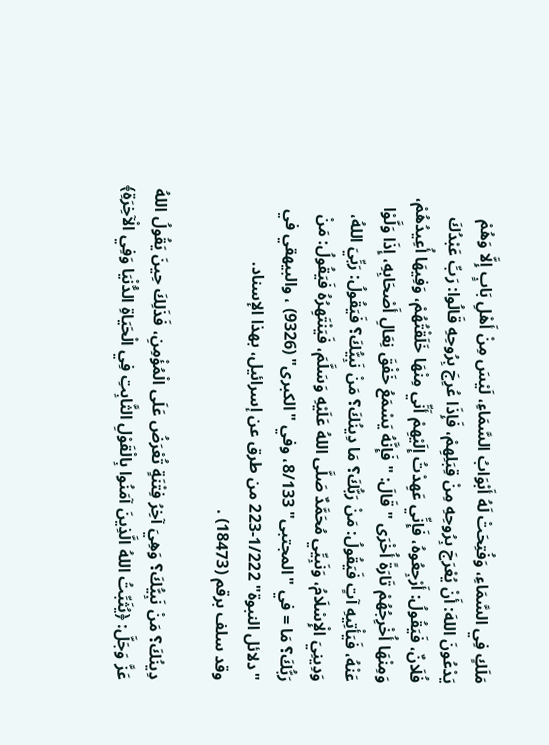مَلَكٍ فِي السَّمَاءِ، وَفُتِحَتْ لَهُ أَبْوَابُ السَّمَاءِ، لَيْسَ مِنْ أَهْلِ بَابٍ إِلَّا وَهُمْ يَدْعُونَ اللهَ: أَنْ يُعْرَجَ بِرُوحِهِ مِنْ قِبَلِهِمْ، فَإِذَا عُرِجَ بِرُوحِهِ قَالُوا: رَبِّ عَبْدُكَ فُلَانٌ، فَيَقُولُ: أَرْجِعُوهُ، فَإِنِّي عَهِدْتُ إِلَيْهِمْ أَنِّي مِنْهَا خَلَقْتُهُمْ، وَفِيهَا أُعِيدُهُمْ، وَمِنْهَا أُخْرِجُهُمْ تَارَةً أُخْرَى " قَالَ: " فَإِنَّهُ يَسْمَعُ خَفْقَ نِعَالِ أَصْحَابِهِ، إِذَا وَلَّوْا عَنْهُ، فَيَأْتِيهِ آتٍ فَيَقُولُ: مَنْ رَبُّكَ؟ مَا دِينُكَ؟ مَنْ نَبِيُّكَ؟ فَيَقُولُ: رَبِّيَ اللهُ، وَدِينِيَ الْإِسْلَامُ، وَنَبِيِّي مُحَمَّدٌ صَلَّى اللهُ عَلَيْهِ وَسَلَّمَ، فَيَنْتَهِرُهُ فَيَقُولُ: مَنْ رَبُّكَ؟ مَا = في "المجتبى" 8/133، وفي "الكبرى" (9326) ، والبيهقي في "دلائل النبوة" 1/222-223 من طرق عن إسرائيل، بهذا الإسناد.
وقد سلف برقم (18473) .

دِينُكَ؟ مَنْ نَبِيُّكَ؟ وَهِيَ آخِرُ فِتْنَةٍ تُعْرَضُ عَلَى الْمُؤْمِنِ، فَذَلِكَ حِينَ يَقُولُ اللهُ عَزَّ وَجَلَّ: ﴿يُثَبِّتُ اللهُ الَّذِينَ آمَنُوا بِالْقَوْلِ الثَّابِتِ فِي الْحَيَاةِ الدُّنْيَا وَفِي الْآخِرَةِ﴾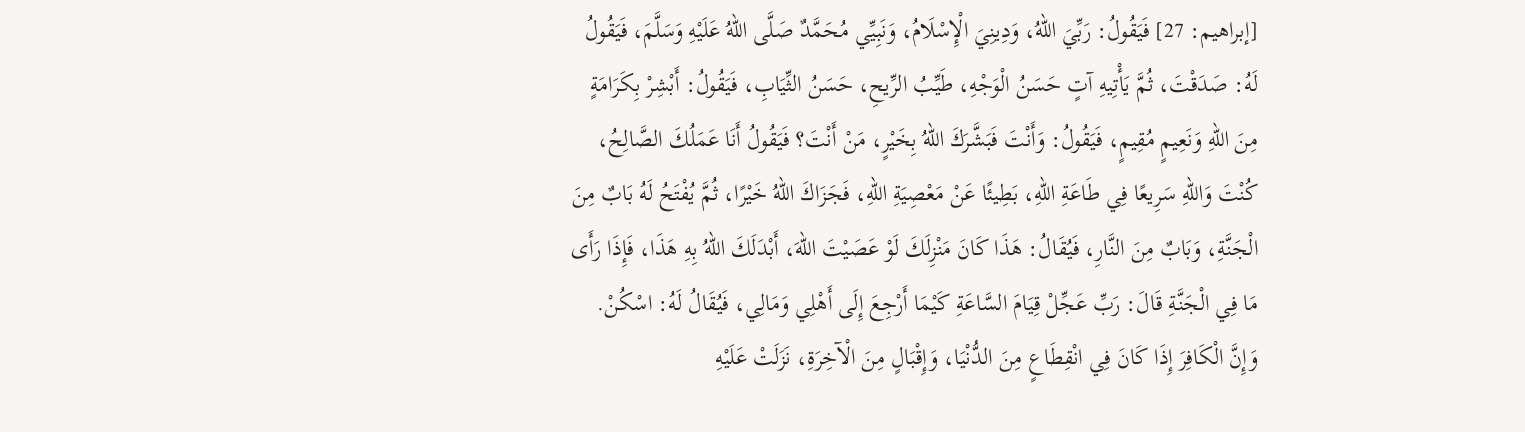[إبراهيم: 27] فَيَقُولُ: رَبِّيَ اللهُ، وَدِينِيَ الْإِسْلَامُ، وَنَبِيِّي مُحَمَّدٌ صَلَّى اللهُ عَلَيْهِ وَسَلَّمَ، فَيَقُولُ لَهُ: صَدَقْتَ، ثُمَّ يَأْتِيهِ آتٍ حَسَنُ الْوَجْهِ، طَيِّبُ الرِّيحِ، حَسَنُ الثِّيَابِ، فَيَقُولُ: أَبْشِرْ بِكَرَامَةٍ مِنَ اللهِ وَنَعِيمٍ مُقِيمٍ، فَيَقُولُ: وَأَنْتَ فَبَشَّرَكَ اللهُ بِخَيْرٍ، مَنْ أَنْتَ؟ فَيَقُولُ أَنَا عَمَلُكَ الصَّالِحُ، كُنْتَ وَاللهِ سَرِيعًا فِي طَاعَةِ اللهِ، بَطِيئًا عَنْ مَعْصِيَةِ اللهِ، فَجَزَاكَ اللهُ خَيْرًا، ثُمَّ يُفْتَحُ لَهُ بَابٌ مِنَ الْجَنَّةِ، وَبَابٌ مِنَ النَّارِ، فَيُقَالُ: هَذَا كَانَ مَنْزِلَكَ لَوْ عَصَيْتَ اللهَ، أَبْدَلَكَ اللهُ بِهِ هَذَا، فَإِذَا رَأَى مَا فِي الْجَنَّةِ قَالَ: رَبِّ عَجِّلْ قِيَامَ السَّاعَةِ كَيْمَا أَرْجِعَ إِلَى أَهْلِي وَمَالِي، فَيُقَالُ لَهُ: اسْكُنْ.
وَإِنَّ الْكَافِرَ إِذَا كَانَ فِي انْقِطَاعٍ مِنَ الدُّنْيَا، وَإِقْبَالٍ مِنَ الْآخِرَةِ، نَزَلَتْ عَلَيْهِ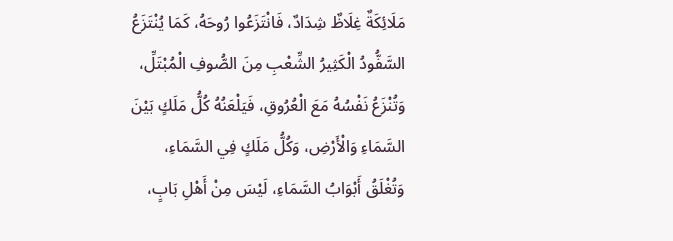مَلَائِكَةٌ غِلَاظٌ شِدَادٌ، فَانْتَزَعُوا رُوحَهُ، كَمَا يُنْتَزَعُ السَّفُّودُ الْكَثِيرُ الشِّعْبِ مِنَ الصُّوفِ الْمُبْتَلِّ، وَتُنْزَعُ نَفْسُهُ مَعَ الْعُرُوقِ، فَيَلْعَنُهُ كُلُّ مَلَكٍ بَيْنَ السَّمَاءِ وَالْأَرْضِ، وَكُلُّ مَلَكٍ فِي السَّمَاءِ، وَتُغْلَقُ أَبْوَابُ السَّمَاءِ، لَيْسَ مِنْ أَهْلِ بَابٍ،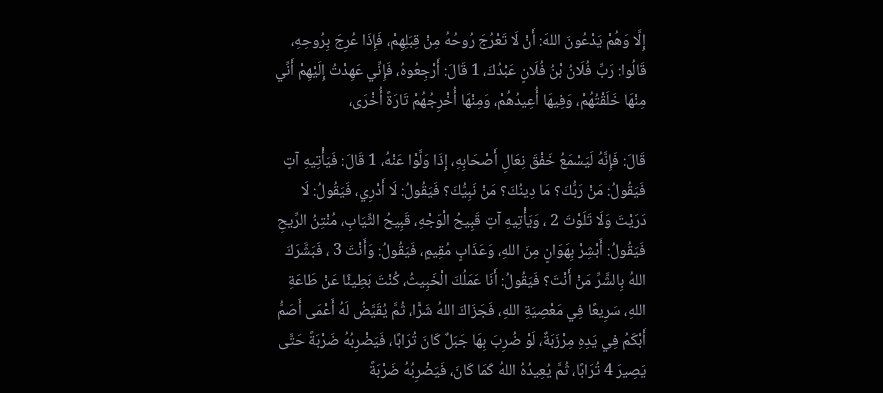إِلَّا وَهُمْ يَدْعُونَ اللهَ: أَنْ لَا تَعْرُجَ رُوحُهُ مِنْ قِبَلِهِمْ، فَإِذَا عُرِجَ بِرُوحِهِ، قَالُوا: رَبِّ فُلَانُ بْنُ فُلَانٍ عَبْدُكَ، 1 قَالَ: أَرْجِعُوهُ، فَإِنِّي عَهِدْتُ إِلَيْهِمْ أَنِّي مِنْهَا خَلَقْتُهُمْ، وَفِيهَا أُعِيدُهُمْ، وَمِنْهَا أُخْرِجُهُمْ تَارَةً أُخْرَى،

قَالَ: فَإِنَّهُ لَيَسْمَعُ خَفْقَ نِعَالِ أَصْحَابِهِ، إِذَا وَلَّوْا عَنْهُ، 1 قَالَ: فَيَأْتِيهِ آتٍ فَيَقُولُ: مَنْ رَبُّكَ؟ مَا دِينُكَ؟ مَنْ نَبِيُّكَ؟ فَيَقُولُ: لَا أَدْرِي، فَيَقُولُ: لَا دَرَيْتَ وَلَا تَلَوْتَ 2 ، وَيَأْتِيهِ آتٍ قَبِيحُ الْوَجْهِ، قَبِيحُ الثِّيَابِ، مُنْتِنُ الرِّيحِ فَيَقُولُ: أَبْشِرْ بِهَوَانٍ مِنَ اللهِ، وَعَذَابٍ مُقِيمٍ، فَيَقُولُ: وَأَنْتَ 3 ، فَبَشَّرَكَ اللهُ بِالشَّرِّ مَنْ أَنْتَ؟ فَيَقُولُ: أَنَا عَمَلُكَ الْخَبِيثُ، كُنْتَ بَطِيئًا عَنْ طَاعَةِ اللهِ، سَرِيعًا فِي مَعْصِيَةِ اللهِ، فَجَزَاكَ اللهُ شَرًّا، ثُمَّ يُقَيَّضُ لَهُ أَعْمَى أَصَمُّ أَبْكَمُ فِي يَدِهِ مِرْزَبَةٌ، لَوْ ضُرِبَ بِهَا جَبَلٌ كَانَ تُرَابًا، فَيَضْرِبُهُ ضَرْبَةً حَتَّى يَصِيرَ 4 تُرَابًا، ثُمَّ يُعِيدُهُ اللهُ كَمَا كَانَ، فَيَضْرِبُهُ ضَرْبَةً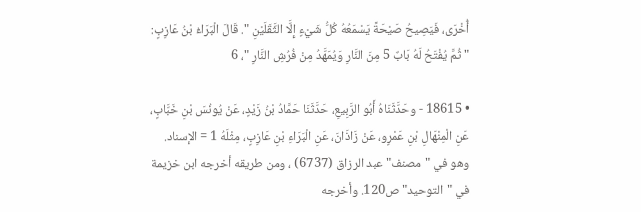أُخْرَى، فَيَصِيحُ صَيْحَةً يَسْمَعُهُ كُلُّ شَيْءٍ إِلَّا الثَّقَلَيْنِ ". قَالَ الْبَرَاءُ بْنُ عَازِبٍ: " ثُمَّ يُفْتَحُ لَهُ بَابٌ 5 مِنَ النَّارِ وَيُمَهَّدُ مِنْ فُرُشِ النَّارِ "، 6

• 18615 - وحَدَّثَنَاهُ أَبُو الرَّبِيعِ، حَدَّثَنَا حَمَّادُ بْنُ زَيْدٍ، عَنْ يُونُسَ بْنِ خَبَّابٍ، عَنِ الْمِنْهَالِ بْنِ عَمْرٍو، عَنْ زَاذَانَ، عَنِ الْبَرَاءِ بْنِ عَازِبٍ، مِثْلَهُ 1 = الإسناد.
وهو في "مصنف" عبد الرزاق (6737) ، ومن طريقه أخرجه ابن خزيمة في "التوحيد" ص120. وأخرجه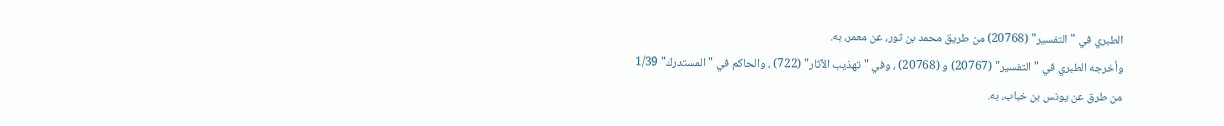الطبري في "التفسير" (20768) من طريق محمد بن ثور، عن معمر، به.
وأخرجه الطبري في "التفسير" (20767) و (20768) ، وفي "تهذيب الآثار" (722) ، والحاكم في "المستدرك" 1/39 من طرق عن يونس بن خباب، به.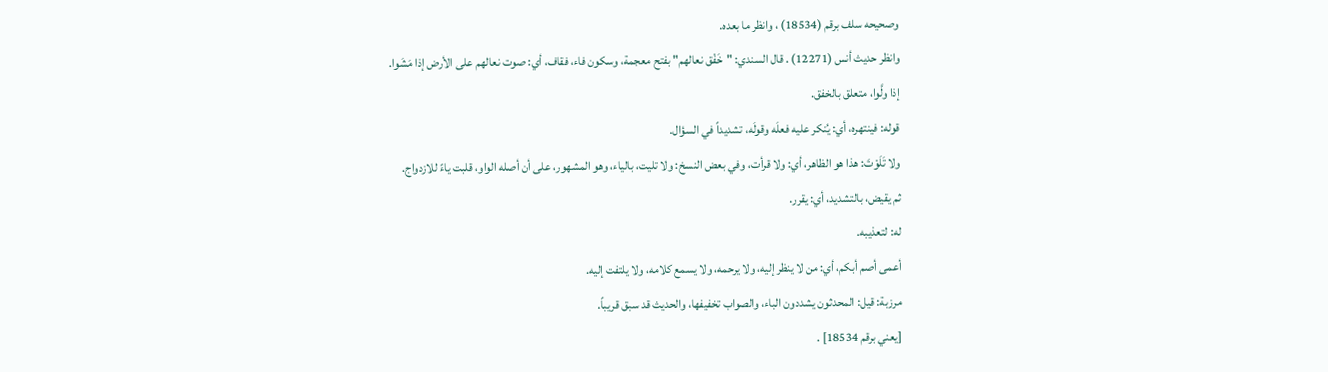وصحيحه سلف برقم (18534) ، وانظر ما بعده.
وانظر حديث أنس (12271) . قال السندي: "خَفْق نعالهم" بفتح معجمة، وسكون فاء، فقاف، أي: صوت نعالهم على الأرض إذا مَشَوا.
إذا ولَّوا، متعلق بالخفق.
قوله: فينتهره، أي: يُنكر عليه فعلَه وقولَه، تشديداً في السؤال.
ولا تَلَوْتَ: هذا هو الظاهر، أي: ولا قرأت، وفي بعض النسخ: ولا تليت، بالياء، وهو المشهور، على أن أصله الواو، قلبت ياءً للازدواج.
ثم يقيض، بالتشديد، أي: يقرر.
له: لتعذيبه.
أعمى أصم أبكم، أي: من لا ينظر إليه، ولا يرحمه، ولا يسمع كلامه، ولا يلتفت إليه.
مرزبة: قيل: المحدثون يشددون الباء، والصواب تخفيفها، والحديث قد سبق قريباً.
[يعني برقم 18534] .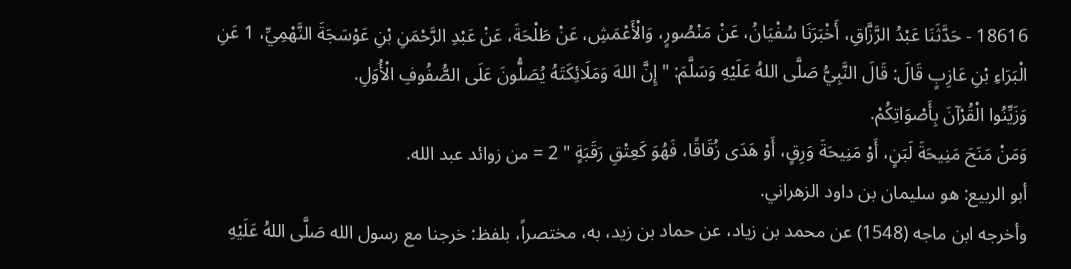18616 - حَدَّثَنَا عَبْدُ الرَّزَّاقِ، أَخْبَرَنَا سُفْيَانُ، عَنْ مَنْصُورٍ، وَالْأَعْمَشِ، عَنْ طَلْحَةَ، عَنْ عَبْدِ الرَّحْمَنِ بْنِ عَوْسَجَةَ النَّهْمِيِّ، 1 عَنِ الْبَرَاءِ بْنِ عَازِبٍ قَالَ: قَالَ النَّبِيُّ صَلَّى اللهُ عَلَيْهِ وَسَلَّمَ: " إِنَّ اللهَ وَمَلَائِكَتَهُ يُصَلُّونَ عَلَى الصُّفُوفِ الْأُوَلِ.
وَزَيِّنُوا الْقُرْآنَ بِأَصْوَاتِكُمْ.
وَمَنْ مَنَحَ مَنِيحَةَ لَبَنٍ، أَوْ مَنِيحَةَ وَرِقٍ، أَوْ هَدَى زُقَاقًا، فَهُوَ كَعِتْقِ رَقَبَةٍ " 2 = من زوائد عبد الله.
أبو الربيع: هو سليمان بن داود الزهراني.
وأخرجه ابن ماجه (1548) عن محمد بن زياد، عن حماد بن زيد، به، مختصراً، بلفظ: خرجنا مع رسول الله صَلَّى اللهُ عَلَيْهِ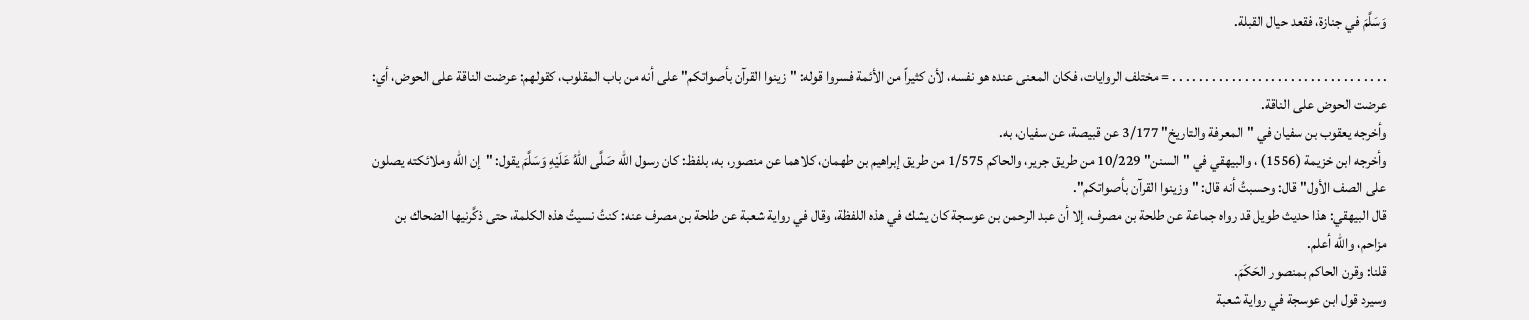وَسَلَّمَ في جنازة، فقعد حيال القبلة.

. . . . . . . . . . . . . . . . . . . . . . . . . . . . . . . . . = مختلف الروايات، فكان المعنى عنده هو نفسه، لأن كثيراً من الأئمة فسروا قوله: "زينوا القرآن بأصواتكم" على أنه من باب المقلوب، كقولهم: عرضت الناقة على الحوض، أي: عرضت الحوض على الناقة.
وأخرجه يعقوب بن سفيان في "المعرفة والتاريخ" 3/177 عن قبيصة، عن سفيان، به.
وأخرجه ابن خزيمة (1556) ، والبيهقي في "السنن" 10/229 من طريق جرير، والحاكم 1/575 من طريق إبراهيم بن طهمان، كلاهما عن منصور، به، بلفظ: كان رسول الله صَلَّى اللهُ عَلَيْهِ وَسَلَّمَ يقول: "إن الله وملائكته يصلون على الصف الأول" قال: وحسبتُ أنه قال: "وزينوا القرآن بأصواتكم".
قال البيهقي: هذا حديث طويل قد رواه جماعة عن طلحة بن مصرف، إلا أن عبد الرحمن بن عوسجة كان يشك في هذه اللفظة، وقال في رواية شعبة عن طلحة بن مصرف عنه: كنتُ نسيتُ هذه الكلمة، حتى ذكَّرنيها الضحاك بن مزاحم، والله أعلم.
قلنا: وقرن الحاكم بمنصور الحَكَمَ.
وسيرد قول ابن عوسجة في رواية شعبة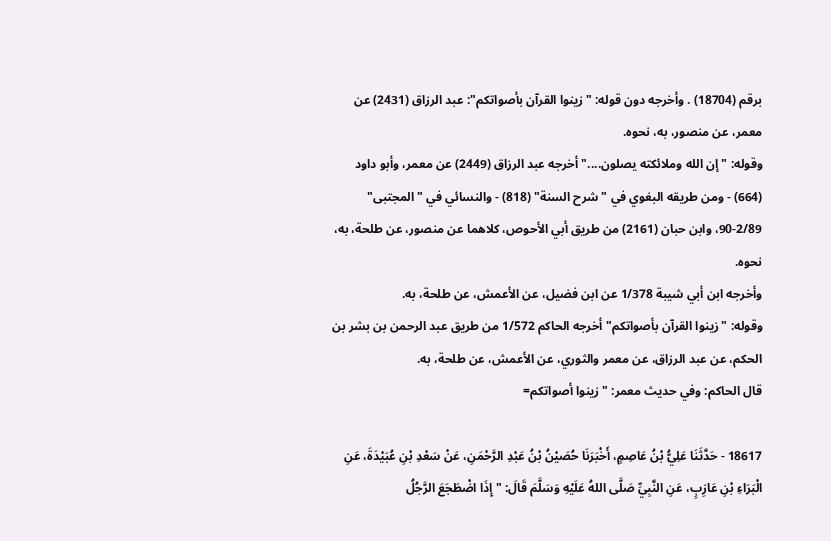برقم (18704) . وأخرجه دون قوله: "زينوا القرآن بأصواتكم": عبد الرزاق (2431) عن معمر، عن منصور، به، نحوه.
وقوله: "إن الله وملائكته يصلون...." أخرجه عبد الرزاق (2449) عن معمر، وأبو داود (664) - ومن طريقه البغوي في "شرح السنة" (818) - والنسائي في "المجتبى" 2/89-90، وابن حبان (2161) من طريق أبي الأحوص، كلاهما عن منصور، عن طلحة، به، نحوه.
وأخرجه ابن أبي شيبة 1/378 عن ابن فضيل، عن الأعمش، عن طلحة، به.
وقوله: "زينوا القرآن بأصواتكم" أخرجه الحاكم 1/572 من طريق عبد الرحمن بن بشر بن الحكم، عن عبد الرزاق، عن معمر والثوري، عن الأعمش، عن طلحة، به.
قال الحاكم: وفي حديث معمر: "زينوا أصواتكم=

18617 - حَدَّثَنَا عَلِيُّ بْنُ عَاصِمٍ، أَخْبَرَنَا حُصَيْنُ بْنُ عَبْدِ الرَّحْمَنِ، عَنْ سَعْدِ بْنِ عُبَيْدَةَ، عَنِ الْبَرَاءِ بْنِ عَازِبٍ، عَنِ النَّبِيِّ صَلَّى اللهُ عَلَيْهِ وَسَلَّمَ قَالَ: " إِذَا اضْطَجَعَ الرَّجُلُ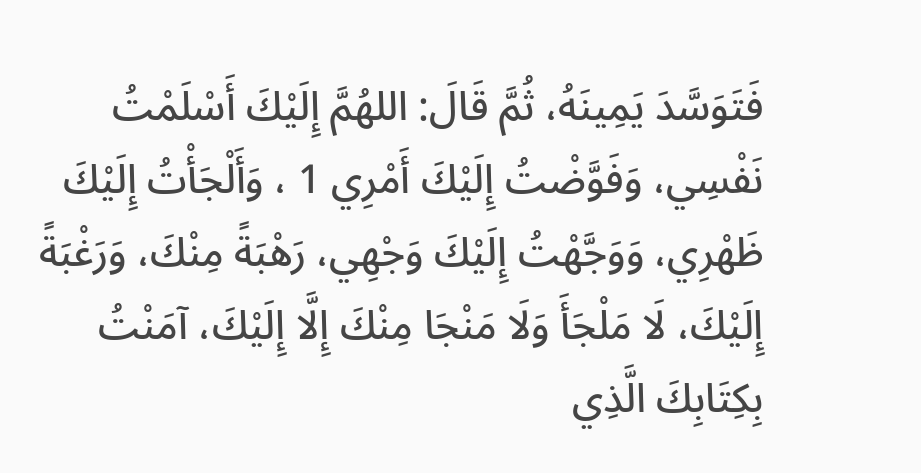فَتَوَسَّدَ يَمِينَهُ، ثُمَّ قَالَ: اللهُمَّ إِلَيْكَ أَسْلَمْتُ نَفْسِي، وَفَوَّضْتُ إِلَيْكَ أَمْرِي 1 ، وَأَلْجَأْتُ إِلَيْكَ ظَهْرِي، وَوَجَّهْتُ إِلَيْكَ وَجْهِي، رَهْبَةً مِنْكَ، وَرَغْبَةً إِلَيْكَ، لَا مَلْجَأَ وَلَا مَنْجَا مِنْكَ إِلَّا إِلَيْكَ، آمَنْتُ بِكِتَابِكَ الَّذِي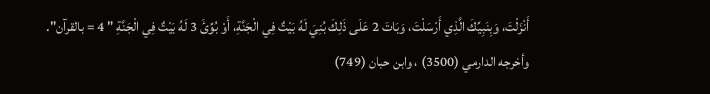أَنْزَلْتَ، وَبِنَبِيِّكَ الَّذِي أَرْسَلْتَ، وَبَاتَ 2 عَلَى ذَلِكَ بُنِيَ لَهُ بَيْتٌ فِي الْجَنَّةِ، أَوْ بُوِّئَ 3 لَهُ بَيْتٌ فِي الْجَنَّةِ " 4 = بالقرآن".
وأخرجه الدارمي (3500) ، وابن حبان (749)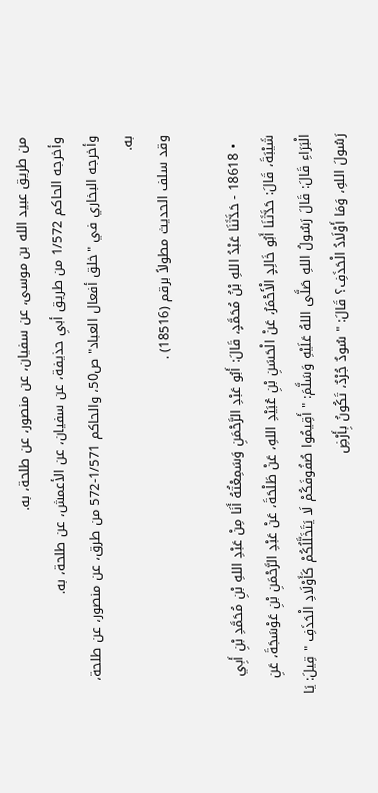من طريق عبيد الله بن موسى، عن سفيان، عن منصور، عن طلحة، به.
وأخرجه الحاكم 1/572 من طريق أبىِ حذيفة، عن سفيان، عن الأعمش، عن طلحة، به.
وأخرجه البخاري في "خلق أفعال العباد" ص50، والحاكم 1/571-572 من طرق، عن منصور، عن طلحة، به.
وقد سلف الحديث مطولاً برقم (18516) .

  • 18618 - حَدَّثَنَا عَبْدُ اللهِ بْنُ مُحَمَّدٍ، قَالَ: أَبُو عَبْدِ الرَّحْمَنِ وَسَمِعْتُهُ أَنَا مِنْ عَبْدِ اللهِ بْنِ مُحَمَّدِ بْنِ أَبِي شَيْبَةَ، قَالَ: حَدَّثَنَا أَبُو خَالِدٍ الْأَحْمَرُ، عَنْ الْحَسَنِ بْنِ عُبَيْدِ اللهِ، عَنْ طَلْحَةَ، عَنْ عَبْدِ الرَّحْمَنِ بْنِ عَوْسَجَةَ، عَنِ الْبَرَاءِ قَالَ: قَالَ رَسُولُ اللهِ صَلَّى اللهُ عَلَيْهِ وَسَلَّمَ: " أَقِيمُوا صُفُوفَكُمْ لَا يَتَخَلَّلُكُمْ كَأَوْلَادِ الْحَذَفِ " قِيلَ: يَا رَسُولَ اللهِ، وَمَا أَوْلَادُ الْحَذَفِ؟ قَالَ: " سُودٌ جُرْدٌ، تَكُونُ بِأَرْضِ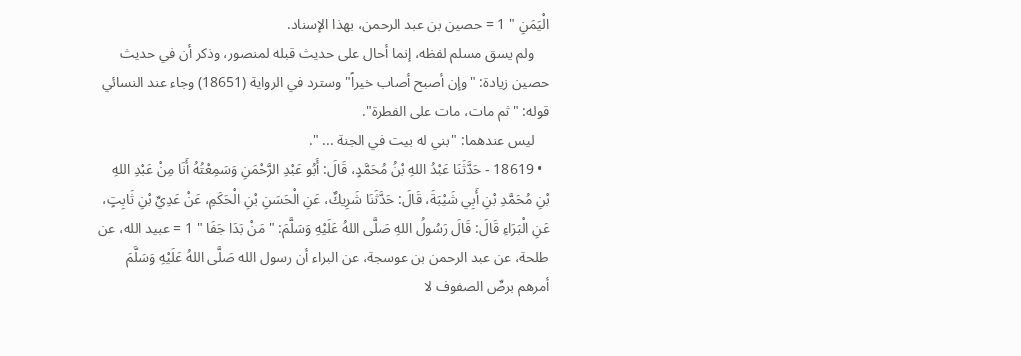الْيَمَنِ " 1 = حصين بن عبد الرحمن، بهذا الإسناد.
    ولم يسق مسلم لفظه، إنما أحال على حديث قبله لمنصور، وذكر أن في حديث حصين زيادة: "وإن أصبح أصاب خيراً" وسترد في الرواية (18651) وجاء عند النسائي قوله: "ثم مات، مات على الفطرة".
    ليس عندهما: "بني له بيت في الجنة ... ".
  • 18619 - حَدَّثَنَا عَبْدُ اللهِ بْنُ مُحَمَّدٍ، قَالَ: أَبُو عَبْدِ الرَّحْمَنِ وَسَمِعْتُهُ أَنَا مِنْ عَبْدِ اللهِ بْنِ مُحَمَّدِ بْنِ أَبِي شَيْبَةَ، قَالَ: حَدَّثَنَا شَرِيكٌ، عَنِ الْحَسَنِ بْنِ الْحَكَمِ، عَنْ عَدِيِّ بْنِ ثَابِتٍ، عَنِ الْبَرَاءِ قَالَ: قَالَ رَسُولُ اللهِ صَلَّى اللهُ عَلَيْهِ وَسَلَّمَ: " مَنْ بَدَا جَفَا " 1 = عبيد الله، عن طلحة، عن عبد الرحمن بن عوسجة، عن البراء أن رسول الله صَلَّى اللهُ عَلَيْهِ وَسَلَّمَ أمرهم برصِّ الصفوف لا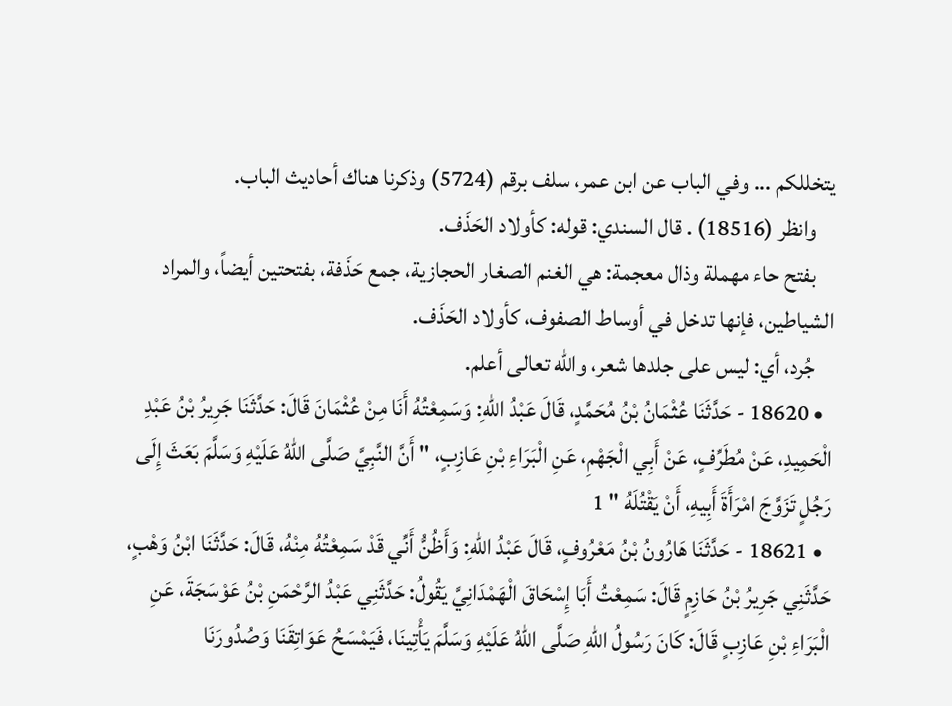يتخللكم ... وفي الباب عن ابن عمر، سلف برقم (5724) وذكرنا هناك أحاديث الباب.
    وانظر (18516) . قال السندي: قوله: كأولاد الحَذَف.
    بفتح حاء مهملة وذال معجمة: هي الغنم الصغار الحجازية، جمع حَذَفة، بفتحتين أيضاً، والمراد الشياطين، فإنها تدخل في أوساط الصفوف، كأولاد الحَذَف.
    جُرد، أي: ليس على جلدها شعر، والله تعالى أعلم.
  • 18620 - حَدَّثَنَا عُثْمَانُ بْنُ مُحَمَّدٍ، قَالَ عَبْدُ اللهِ: وَسَمِعْتُهُ أَنَا مِنْ عُثْمَانَ قَالَ: حَدَّثَنَا جَرِيرُ بْنُ عَبْدِ الْحَمِيدِ، عَنْ مُطَرِّفٍ، عَنْ أَبِي الْجَهْمِ، عَنِ الْبَرَاءِ بْنِ عَازِبٍ، " أَنَّ النَّبِيَّ صَلَّى اللهُ عَلَيْهِ وَسَلَّمَ بَعَثَ إِلَى رَجُلٍ تَزَوَّجَ امْرَأَةَ أَبِيهِ، أَنْ يَقْتُلَهُ " 1
  • 18621 - حَدَّثَنَا هَارُونُ بْنُ مَعْرُوفٍ، قَالَ عَبْدُ اللهِ: وَأَظُنُّ أَنِّي قَدْ سَمِعْتُهُ مِنْهُ، قَالَ: حَدَّثَنَا ابْنُ وَهْبٍ، حَدَّثَنِي جَرِيرُ بْنُ حَازِمٍ قَالَ: سَمِعْتُ أَبَا إِسْحَاقَ الْهَمْدَانِيَّ يَقُولُ: حَدَّثَنِي عَبْدُ الرَّحْمَنِ بْنُ عَوْسَجَةَ، عَنِ الْبَرَاءِ بْنِ عَازِبٍ قَالَ: كَانَ رَسُولُ اللهِ صَلَّى اللهُ عَلَيْهِ وَسَلَّمَ يَأْتِينَا، فَيَمْسَحُ عَوَاتِقَنَا وَصُدُورَنَا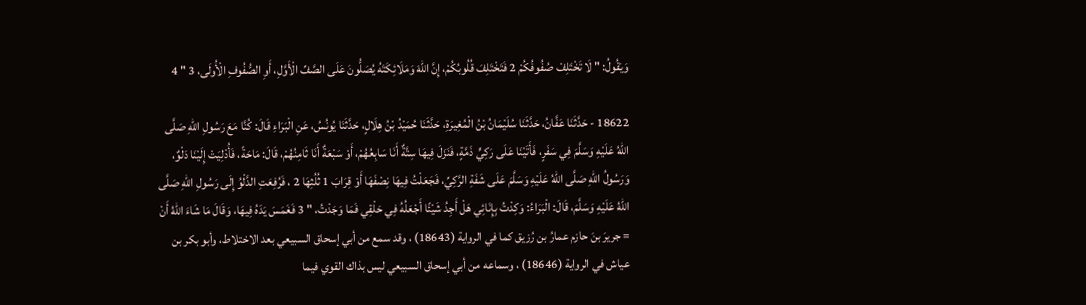وَيَقُولُ: " لَا تَخْتَلِفْ صُفُوفُكُمْ 2 فَتَخْتَلِفَ قُلُوبُكُمْ، إِنَّ اللهَ وَمَلَائِكَتَهُ يُصَلُّونَ عَلَى الصَّفِّ الْأَوَّلِ، أَوِ الصُّفُوفِ الْأُولَى، 3 " 4

18622 - حَدَّثَنَا عَفَّانُ، حَدَّثَنَا سُلَيْمَانُ بْنُ الْمُغِيرَةِ، حَدَّثَنَا حُمَيْدُ بْنُ هِلَالٍ، حَدَّثَنَا يُونُسُ، عَنِ الْبَرَاءِ قَالَ: كُنَّا مَعَ رَسُولِ اللهِ صَلَّى اللهُ عَلَيْهِ وَسَلَّمَ فِي سَفَرٍ، فَأَتَيْنَا عَلَى رَكِيٍّ ذَمَّةٍ، فَنَزَلَ فِيهَا سِتَّةٌ أَنَا سَابِعُهُمْ، أَوْ سَبْعَةٌ أَنَا ثَامِنُهُمْ، قَالَ: مَاحَةً، فَأُدْلِيَتْ إِلَيْنَا دَلْوٌ، وَرَسُولُ اللهِ صَلَّى اللهُ عَلَيْهِ وَسَلَّمَ عَلَى شَفَةِ الرَّكِيِّ، فَجَعَلْتُ فِيهَا نِصْفَهَا أَوْ قِرَابَ 1 ثُلُثِهَا 2 ، فَرُفِعَتِ الدَّلْوُ إِلَى رَسُولِ اللهِ صَلَّى اللهُ عَلَيْهِ وَسَلَّمَ، قَالَ: الْبَرَاءُ: وَكِدْتُ بِإِنَائِي هَلْ أَجِدُ شَيْئًا أَجْعَلُهُ فِي حَلْقِي فَمَا وَجَدْتُ، " 3 فَغَمَسَ يَدَهُ فِيهَا، وَقَالَ مَا شَاءَ اللهُ أَنْ = جريرَ بنَ حازم عمارُ بن رُزيق كما في الرواية (18643) ، وقد سمع من أبي إسحاق السبيعي بعد الاختلاط، وأبو بكر بن عياش في الرواية (18646) ، وسماعه من أبي إسحاق السبيعي ليس بذاك القوي فيما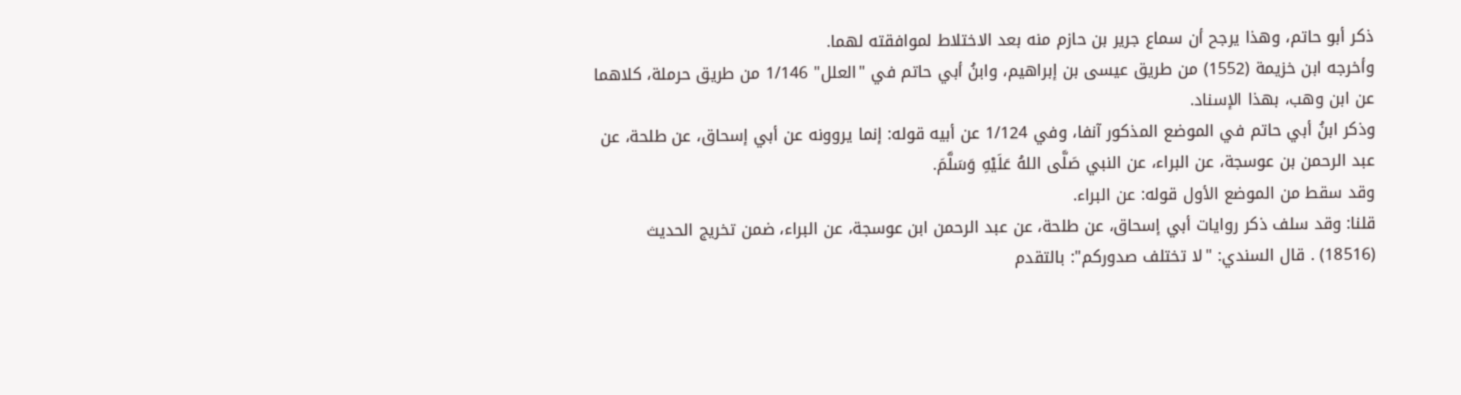ذكر أبو حاتم، وهذا يرجح أن سماع جرير بن حازم منه بعد الاختلاط لموافقته لهما.
وأخرجه ابن خزيمة (1552) من طريق عيسى بن إبراهيم، وابنُ أبي حاتم في "العلل" 1/146 من طريق حرملة، كلاهما عن ابن وهب، بهذا الإسناد.
وذكر ابنُ أبي حاتم في الموضع المذكور آنفا، وفي 1/124 عن أبيه قوله: إنما يروونه عن أبي إسحاق، عن طلحة، عن عبد الرحمن بن عوسجة، عن البراء، عن النبي صَلَّى اللهُ عَلَيْهِ وَسَلَّمَ.
وقد سقط من الموضع الأول قوله: عن البراء.
قلنا: وقد سلف ذكر روايات أبي إسحاق، عن طلحة، عن عبد الرحمن ابن عوسجة، عن البراء، ضمن تخريج الحديث (18516) . قال السندي: "لا تختلف صدوركم": بالتقدم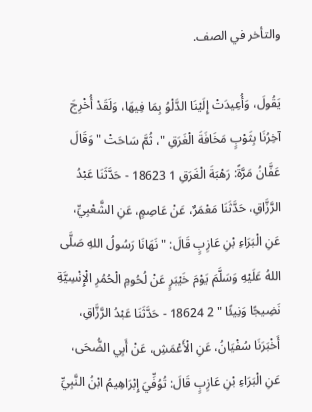والتأخر في الصف.

يَقُولَ، وَأُعِيدَتْ إِلَيْنَا الدَّلْوُ بِمَا فِيهَا، وَلَقَدْ أُخْرِجَ آخِرُنَا بِثَوْبٍ مَخَافَةَ الْغَرَقِ "، ثُمَّ سَاحَتْ " وَقَالَ عَفَّانُ مَرَّةً: رَهْبَةَ الْغَرَقِ 1 18623 - حَدَّثَنَا عَبْدُ الرَّزَّاقِ، حَدَّثَنَا مَعْمَرٌ، عَنْ عَاصِمٍ، عَنِ الشَّعْبِيِّ، عَنِ الْبَرَاءِ بْنِ عَازِبٍ قَالَ: " نَهَانَا رَسُولُ اللهِ صَلَّى اللهُ عَلَيْهِ وَسَلَّمَ يَوْمَ خَيْبَرٍ عَنْ لُحُومِ الْحُمُرِ الْإِنْسِيَّةِ نَضِيجًا وَنِيئًا " 2 18624 - حَدَّثَنَا عَبْدُ الرَّزَّاقِ، أَخْبَرَنَا سُفْيَانُ، عَنِ الْأَعْمَشِ، عَنْ أَبِي الضُّحَى، عَنِ الْبَرَاءِ بْنِ عَازِبٍ قَالَ: تُوُفِّيَ إِبْرَاهِيمُ ابْنُ النَّبِيِّ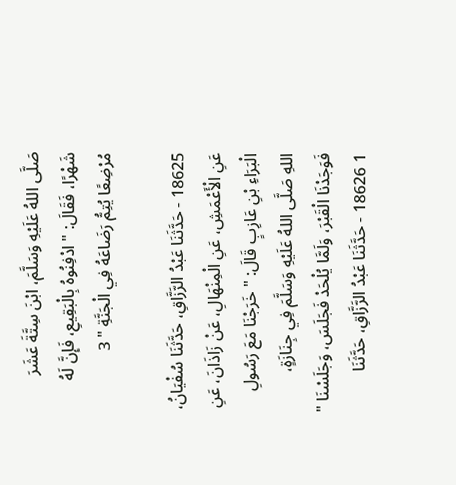صَلَّى اللهُ عَلَيْهِ وَسَلَّمَ، ابْنَ سِتَّةَ عَشَرَ شَهْرًا، فَقَالَ: " ادْفِنُوهُ بِالْبَقِيعِ، فَإِنَّ لَهُ مُرْضِعًا يُتِمُّ رَضَاعَهُ فِي الْجَنَّةِ " 3

18625 - حَدَّثَنَا عَبْدُ الرَّزَّاقِ، حَدَّثَنَا سُفْيَانُ، عَنِ الْأَعْمَشِ، عَنِ الْمِنْهَالِ، عَنْ زَاذَانَ، عَنِ الْبَرَاءِ بْنِ عَازِبٍ قَالَ: " خَرَجْنَا مَعَ رَسُولِ اللهِ صَلَّى اللهُ عَلَيْهِ وَسَلَّمَ فِي جِنَازَةٍ، فَوَجَدْنَا الْقَبْرَ، وَلَمَّا يُلْحَدْ فَجَلَسَ، وَجَلَسْنَا " 1 18626 - حَدَّثَنَا عَبْدُ الرَّزَّاقِ، حَدَّثَنَا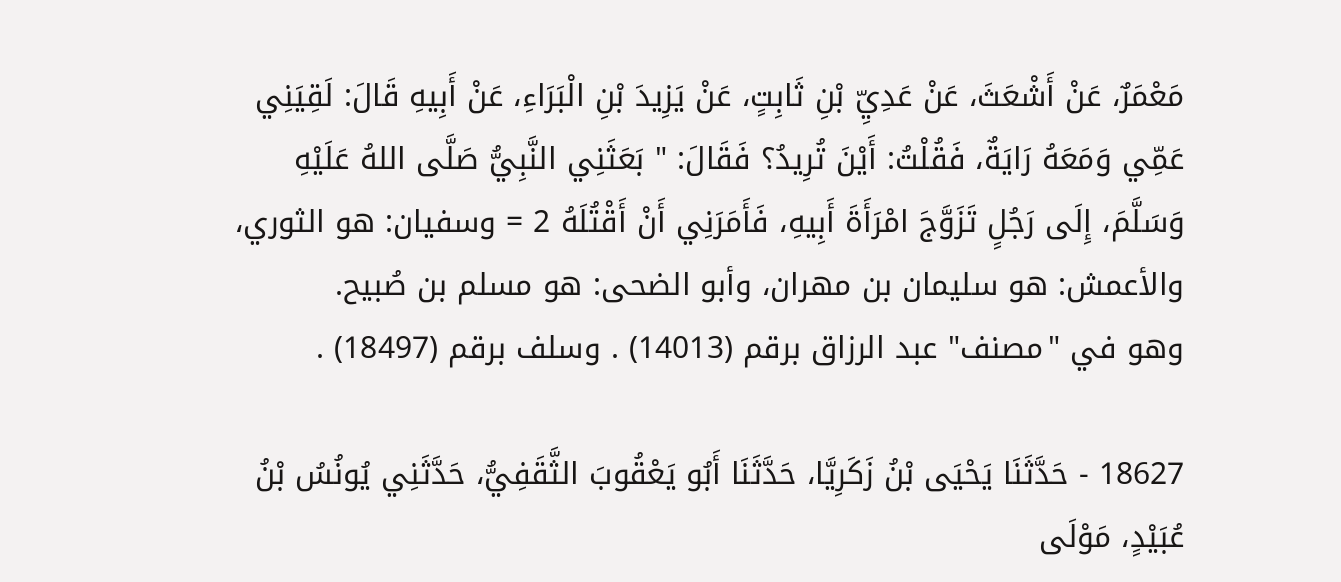مَعْمَرٌ، عَنْ أَشْعَثَ، عَنْ عَدِيِّ بْنِ ثَابِتٍ، عَنْ يَزِيدَ بْنِ الْبَرَاءِ، عَنْ أَبِيهِ قَالَ: لَقِيَنِي عَمِّي وَمَعَهُ رَايَةٌ، فَقُلْتُ: أَيْنَ تُرِيدُ؟ فَقَالَ: " بَعَثَنِي النَّبِيُّ صَلَّى اللهُ عَلَيْهِ وَسَلَّمَ، إِلَى رَجُلٍ تَزَوَّجَ امْرَأَةَ أَبِيهِ، فَأَمَرَنِي أَنْ أَقْتُلَهُ 2 = وسفيان: هو الثوري، والأعمش: هو سليمان بن مهران، وأبو الضحى: هو مسلم بن صُبيح.
وهو في "مصنف" عبد الرزاق برقم (14013) . وسلف برقم (18497) .

18627 - حَدَّثَنَا يَحْيَى بْنُ زَكَرِيَّا، حَدَّثَنَا أَبُو يَعْقُوبَ الثَّقَفِيُّ، حَدَّثَنِي يُونُسُ بْنُ عُبَيْدٍ، مَوْلَى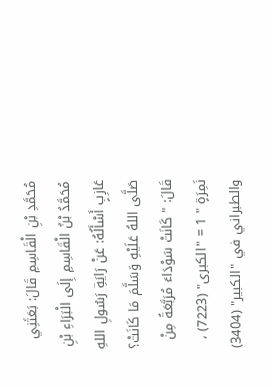مُحَمَّدِ بْنِ الْقَاسِمِ قَالَ: بَعَثَنِي مُحَمَّدُ بْنُ الْقَاسِمِ إِلَى الْبَرَاءِ بْنِ عَازِبٍ أَسْأَلُهُ: عَنْ رَايَةِ رَسُولِ اللهِ صَلَّى اللهُ عَلَيْهِ وَسَلَّمَ مَا كَانَتْ؟ قَالَ: " كَانَتْ سَوْدَاءَ مُرَبَّعَةً مِنْ نَمِرَةٍ " 1 = "الكبرى" (7223) ، والطبراني في "الكبير" (3404)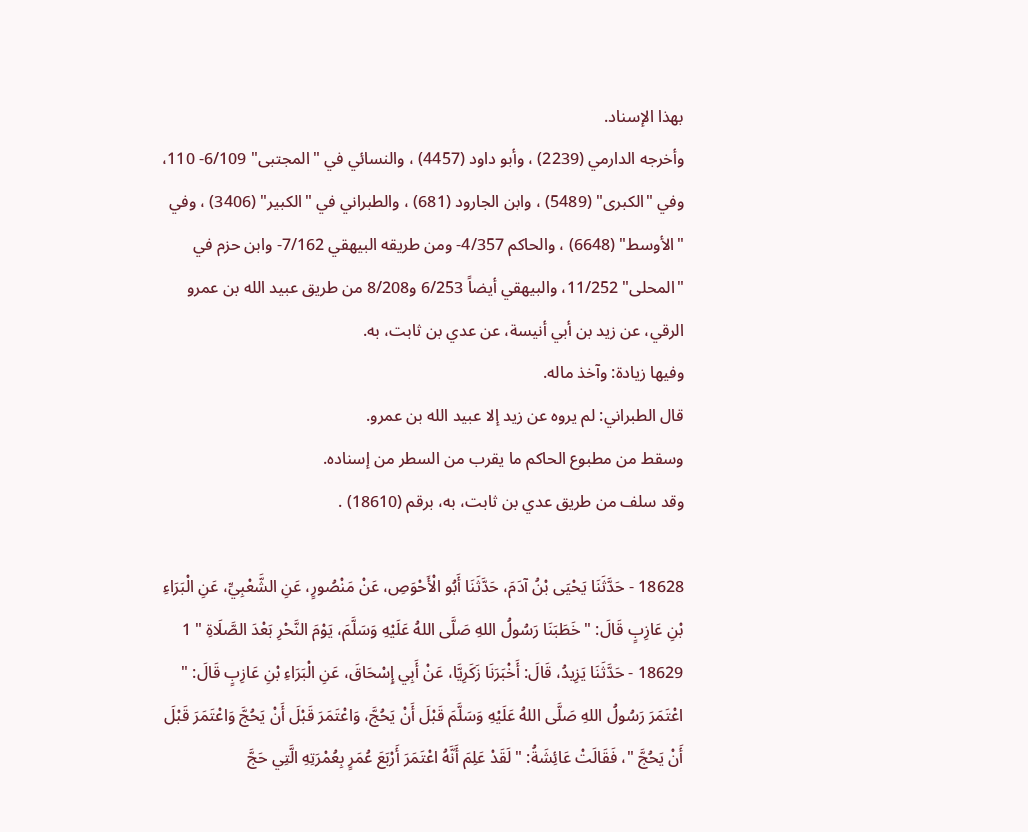بهذا الإسناد.
وأخرجه الدارمي (2239) ، وأبو داود (4457) ، والنسائي في "المجتبى" 6/109- 110، وفي "الكبرى" (5489) ، وابن الجارود (681) ، والطبراني في "الكبير" (3406) ، وفي "الأوسط" (6648) ، والحاكم 4/357- ومن طريقه البيهقي 7/162- وابن حزم في "المحلى" 11/252، والبيهقي أيضاً 6/253 و8/208 من طريق عبيد الله بن عمرو الرقي، عن زيد بن أبي أنيسة، عن عدي بن ثابت، به.
وفيها زيادة: وآخذ ماله.
قال الطبراني: لم يروه عن زيد إلا عبيد الله بن عمرو.
وسقط من مطبوع الحاكم ما يقرب من السطر من إسناده.
وقد سلف من طريق عدي بن ثابت، به، برقم (18610) .

18628 - حَدَّثَنَا يَحْيَى بْنُ آدَمَ، حَدَّثَنَا أَبُو الْأَحْوَصِ، عَنْ مَنْصُورٍ، عَنِ الشَّعْبِيِّ، عَنِ الْبَرَاءِ بْنِ عَازِبٍ قَالَ: " خَطَبَنَا رَسُولُ اللهِ صَلَّى اللهُ عَلَيْهِ وَسَلَّمَ، يَوْمَ النَّحْرِ بَعْدَ الصَّلَاةِ " 1 18629 - حَدَّثَنَا يَزِيدُ، قَالَ: أَخْبَرَنَا زَكَرِيَّا، عَنْ أَبِي إِسْحَاقَ، عَنِ الْبَرَاءِ بْنِ عَازِبٍ قَالَ: " اعْتَمَرَ رَسُولُ اللهِ صَلَّى اللهُ عَلَيْهِ وَسَلَّمَ قَبْلَ أَنْ يَحُجَّ، وَاعْتَمَرَ قَبْلَ أَنْ يَحُجَّ وَاعْتَمَرَ قَبْلَ أَنْ يَحُجَّ "، فَقَالَتْ عَائِشَةُ: " لَقَدْ عَلِمَ أَنَّهُ اعْتَمَرَ أَرْبَعَ عُمَرٍ بِعُمْرَتِهِ الَّتِي حَجَّ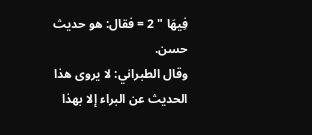فِيهَا " 2 = فقال: هو حديث حسن.
وقال الطبراني: لا يروى هذا الحديث عن البراء إلا بهذا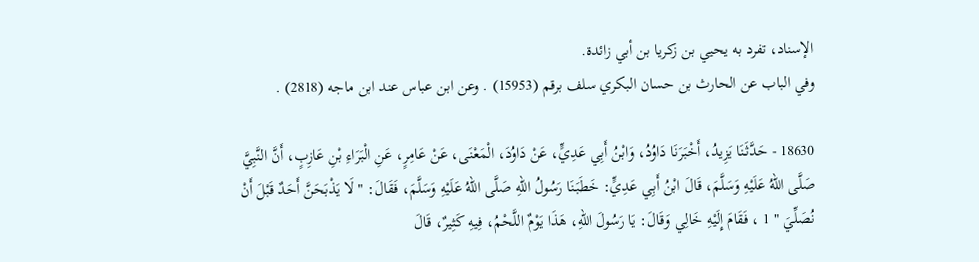الإسناد، تفرد به يحيي بن زكريا بن أبي زائدة.
وفي الباب عن الحارث بن حسان البكري سلف برقم (15953) . وعن ابن عباس عند ابن ماجه (2818) .

18630 - حَدَّثَنَا يَزِيدُ، أَخْبَرَنَا دَاوُدُ، وَابْنُ أَبِي عَدِيٍّ، عَنْ دَاوُدَ، الْمَعْنَى، عَنْ عَامِرٍ، عَنِ الْبَرَاءِ بْنِ عَازِبٍ، أَنَّ النَّبِيَّ صَلَّى اللهُ عَلَيْهِ وَسَلَّمَ، قَالَ ابْنُ أَبِي عَدِيٍّ: خَطَبَنَا رَسُولُ اللهِ صَلَّى اللهُ عَلَيْهِ وَسَلَّمَ، فَقَالَ: " لَا يَذْبَحَنَّ أَحَدٌ قَبْلَ أَنْ نُصَلِّيَ " 1 ، فَقَامَ إِلَيْهِ خَالِي وَقَالَ: يَا رَسُولَ اللهِ، هَذَا يَوْمٌ اللَّحْمُ، فِيهِ كَثِيرٌ، قَالَ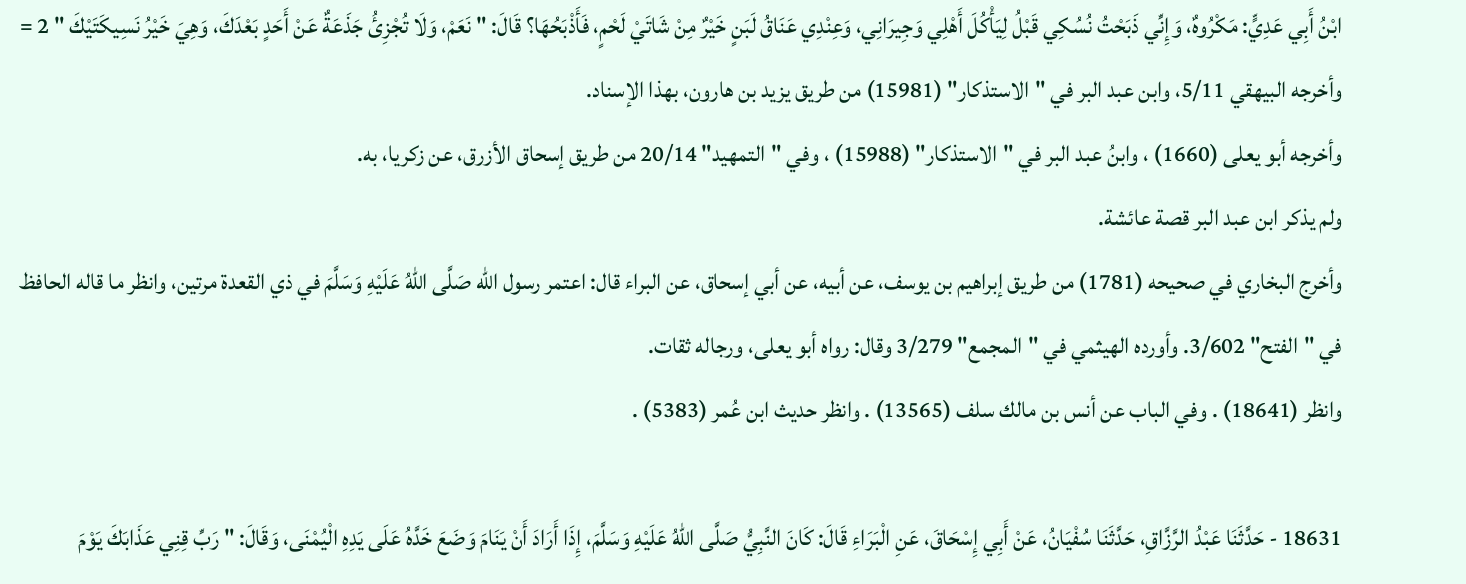ابْنُ أَبِي عَدِيٍّ: مَكْرُوهٌ، وَإِنِّي ذَبَحْتُ نُسُكِي قَبْلُ لِيَأْكُلَ أَهْلِي وَجِيرَانِي، وَعِنْدِي عَنَاقُ لَبَنٍ خَيْرٌ مِنْ شَاتَيْ لَحْمٍ، فَأَذْبَحُهَا؟ قَالَ: " نَعَمْ، وَلَا تُجْزِئُ جَذَعَةٌ عَنْ أَحَدٍ بَعْدَكَ، وَهِيَ خَيْرُ نَسِيكَتَيْكَ " 2 = وأخرجه البيهقي 5/11، وابن عبد البر في "الاستذكار" (15981) من طريق يزيد بن هارون، بهذا الإسناد.
وأخرجه أبو يعلى (1660) ، وابنُ عبد البر في "الاستذكار" (15988) ، وفي "التمهيد" 20/14 من طريق إسحاق الأزرق، عن زكريا، به.
ولم يذكر ابن عبد البر قصة عائشة.
وأخرج البخاري في صحيحه (1781) من طريق إبراهيم بن يوسف، عن أبيه، عن أبي إسحاق، عن البراء قال: اعتمر رسول الله صَلَّى اللهُ عَلَيْهِ وَسَلَّمَ في ذي القعدة مرتين، وانظر ما قاله الحافظ في "الفتح" 3/602. وأورده الهيثمي في "المجمع" 3/279 وقال: رواه أبو يعلى، ورجاله ثقات.
وانظر (18641) . وفي الباب عن أنس بن مالك سلف (13565) . وانظر حديث ابن عُمر (5383) .

18631 - حَدَّثَنَا عَبْدُ الرَّزَّاقِ، حَدَّثَنَا سُفْيَانُ، عَنْ أَبِي إِسْحَاقَ، عَنِ الْبَرَاءِ قَالَ: كَانَ النَّبِيُّ صَلَّى اللهُ عَلَيْهِ وَسَلَّمَ، إِذَا أَرَادَ أَنْ يَنَامَ وَضَعَ خَدَّهُ عَلَى يَدِهِ الْيُمْنَى، وَقَالَ: " رَبِّ قِنِي عَذَابَكَ يَوْمَ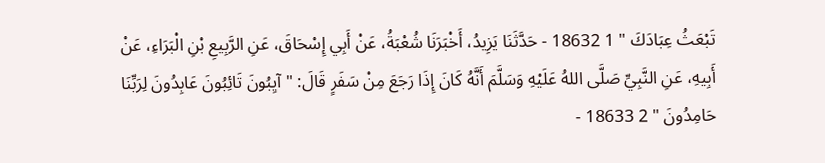تَبْعَثُ عِبَادَكَ " 1 18632 - حَدَّثَنَا يَزِيدُ، أَخْبَرَنَا شُعْبَةُ، عَنْ أَبِي إِسْحَاقَ، عَنِ الرَّبِيعِ بْنِ الْبَرَاءِ، عَنْ أَبِيهِ، عَنِ النَّبِيِّ صَلَّى اللهُ عَلَيْهِ وَسَلَّمَ أَنَّهُ كَانَ إِذَا رَجَعَ مِنْ سَفَرٍ قَالَ: " آيِبُونَ تَائِبُونَ عَابِدُونَ لِرَبِّنَا حَامِدُونَ " 2 18633 -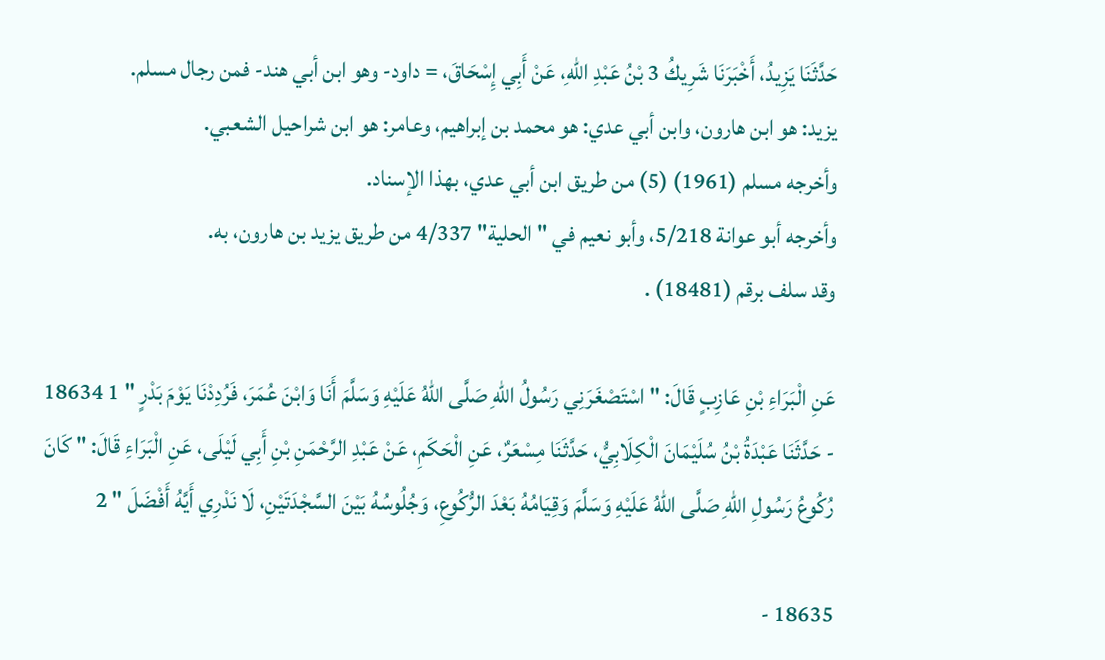حَدَّثَنَا يَزِيدُ، أَخْبَرَنَا شَرِيكُ 3 بْنُ عَبْدِ اللهِ، عَنْ أَبِي إِسْحَاقَ، = داود- وهو ابن أبي هند- فمن رجال مسلم.
يزيد: هو ابن هارون، وابن أبي عدي: هو محمد بن إبراهيم، وعامر: هو ابن شراحيل الشعبي.
وأخرجه مسلم (1961) (5) من طريق ابن أبي عدي، بهذا الإسناد.
وأخرجه أبو عوانة 5/218، وأبو نعيم في "الحلية" 4/337 من طريق يزيد بن هارون، به.
وقد سلف برقم (18481) .

عَنِ الْبَرَاءِ بْنِ عَازِبٍ قَالَ: " اسْتَصْغَرَنِي رَسُولُ اللهِ صَلَّى اللهُ عَلَيْهِ وَسَلَّمَ أَنَا وَابْنَ عُمَرَ، فَرُدِدْنَا يَوْمَ بَدْرٍ " 1 18634 - حَدَّثَنَا عَبْدَةُ بْنُ سُلَيْمَانَ الْكِلَابِيُّ، حَدَّثَنَا مِسْعَرٌ، عَنِ الْحَكَمِ، عَنْ عَبْدِ الرَّحْمَنِ بْنِ أَبِي لَيْلَى، عَنِ الْبَرَاءِ قَالَ: " كَانَ رُكُوعُ رَسُولِ اللهِ صَلَّى اللهُ عَلَيْهِ وَسَلَّمَ وَقِيَامُهُ بَعْدَ الرُّكُوعِ، وَجُلُوسُهُ بَيْنَ السَّجْدَتَيْنِ، لَا نَدْرِي أَيَّهُ أَفْضَلَ " 2

18635 -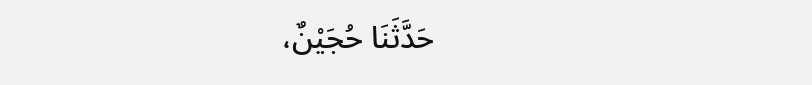حَدَّثَنَا حُجَيْنٌ،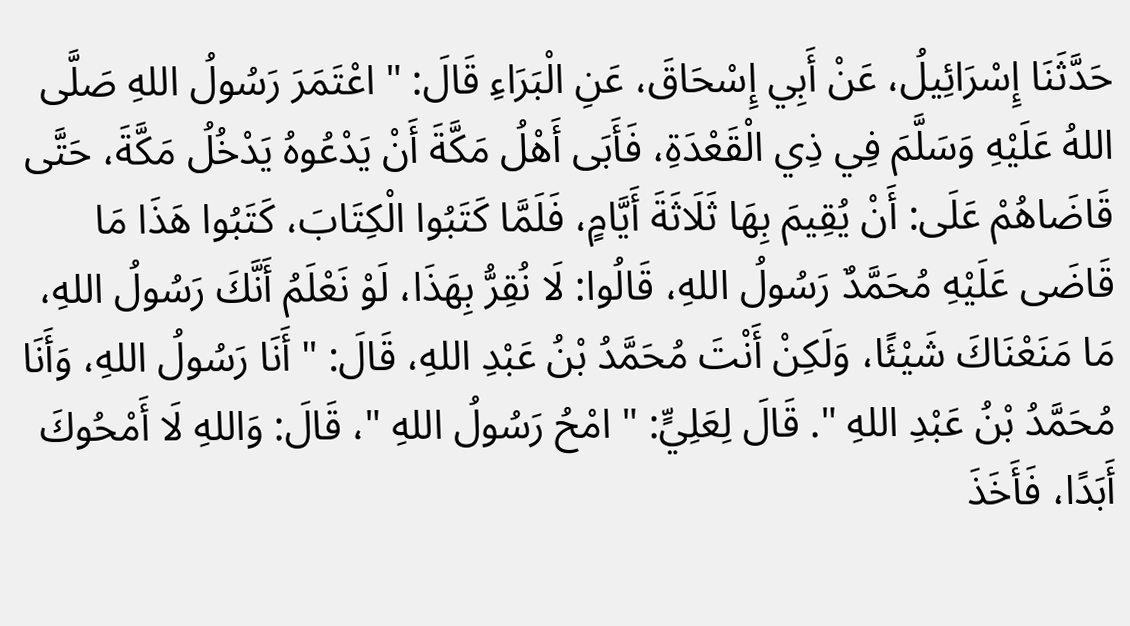حَدَّثَنَا إِسْرَائِيلُ، عَنْ أَبِي إِسْحَاقَ، عَنِ الْبَرَاءِ قَالَ: " اعْتَمَرَ رَسُولُ اللهِ صَلَّى اللهُ عَلَيْهِ وَسَلَّمَ فِي ذِي الْقَعْدَةِ، فَأَبَى أَهْلُ مَكَّةَ أَنْ يَدْعُوهُ يَدْخُلُ مَكَّةَ، حَتَّى قَاضَاهُمْ عَلَى: أَنْ يُقِيمَ بِهَا ثَلَاثَةَ أَيَّامٍ، فَلَمَّا كَتَبُوا الْكِتَابَ، كَتَبُوا هَذَا مَا قَاضَى عَلَيْهِ مُحَمَّدٌ رَسُولُ اللهِ، قَالُوا: لَا نُقِرُّ بِهَذَا، لَوْ نَعْلَمُ أَنَّكَ رَسُولُ اللهِ، مَا مَنَعْنَاكَ شَيْئًا، وَلَكِنْ أَنْتَ مُحَمَّدُ بْنُ عَبْدِ اللهِ، قَالَ: " أَنَا رَسُولُ اللهِ، وَأَنَا مُحَمَّدُ بْنُ عَبْدِ اللهِ ". قَالَ لِعَلِيٍّ: " امْحُ رَسُولُ اللهِ "، قَالَ: وَاللهِ لَا أَمْحُوكَ أَبَدًا، فَأَخَذَ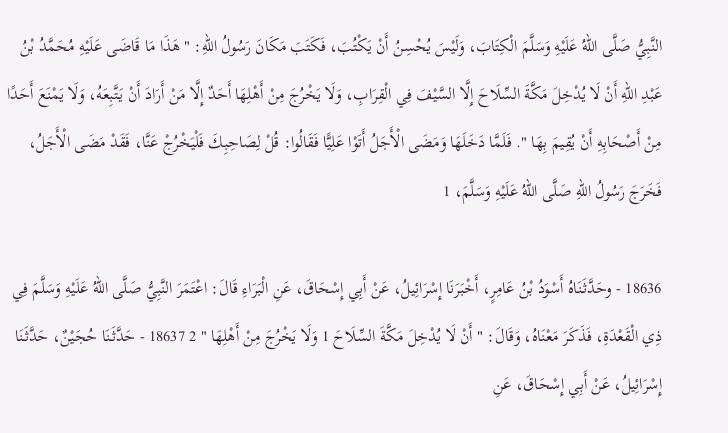النَّبِيُّ صَلَّى اللهُ عَلَيْهِ وَسَلَّمَ الْكِتَابَ، وَلَيْسَ يُحْسِنُ أَنْ يَكْتُبَ، فَكَتَبَ مَكَانَ رَسُولُ اللهِ: " هَذَا مَا قَاضَى عَلَيْهِ مُحَمَّدُ بْنُ عَبْدِ اللهِ أَنْ لَا يُدْخِلَ مَكَّةَ السِّلَاحَ إِلَّا السَّيْفَ فِي الْقِرَابِ، وَلَا يَخْرُجَ مِنْ أَهْلِهَا أَحَدٌ إِلَّا مَنْ أَرَادَ أَنْ يَتَّبِعَهُ، وَلَا يَمْنَعَ أَحَدًا مِنْ أَصْحَابِهِ أَنْ يُقِيمَ بِهَا ". فَلَمَّا دَخَلَهَا وَمَضَى الْأَجَلُ أَتَوْا عَلِيًّا فَقَالُوا: قُلْ لِصَاحِبِكَ فَلْيَخْرُجْ عَنَّا، فَقَدْ مَضَى الْأَجَلُ، فَخَرَجَ رَسُولُ اللهِ صَلَّى اللهُ عَلَيْهِ وَسَلَّمَ، 1

18636 - وحَدَّثَنَاهُ أَسْوَدُ بْنُ عَامِرٍ، أَخْبَرَنَا إِسْرَائِيلُ، عَنْ أَبِي إِسْحَاقَ، عَنِ الْبَرَاءِ قَالَ: اعْتَمَرَ النَّبِيُّ صَلَّى اللهُ عَلَيْهِ وَسَلَّمَ فِي ذِي الْقَعْدَةِ، فَذَكَرَ مَعْنَاهُ، وَقَالَ: " أَنْ لَا يُدْخِلَ مَكَّةَ السِّلَاحَ 1 وَلَا يَخْرُجَ مِنْ أَهْلِهَا " 2 18637 - حَدَّثَنَا حُجَيْنٌ، حَدَّثَنَا إِسْرَائِيلُ، عَنْ أَبِي إِسْحَاقَ، عَنِ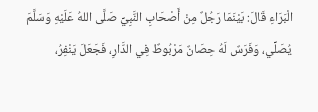الْبَرَاءِ قَالَ: بَيْنَمَا رَجُلٌ مِنْ أَصْحَابِ النَّبِيِّ صَلَّى اللهُ عَلَيْهِ وَسَلَّمَ يُصَلِّي، وَفَرَسٌ لَهُ حِصَانٌ مَرْبُوطٌ فِي الدَّارِ، فَجَعَلَ يَنْفِرُ،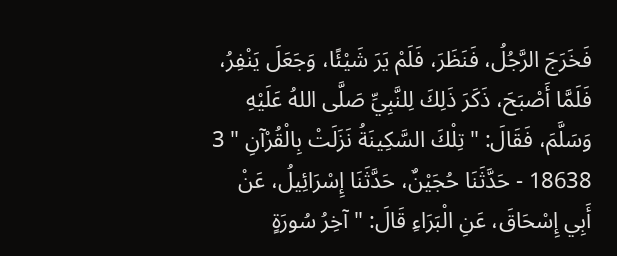فَخَرَجَ الرَّجُلُ، فَنَظَرَ، فَلَمْ يَرَ شَيْئًا، وَجَعَلَ يَنْفِرُ، فَلَمَّا أَصْبَحَ، ذَكَرَ ذَلِكَ لِلنَّبِيِّ صَلَّى اللهُ عَلَيْهِ وَسَلَّمَ، فَقَالَ: " تِلْكَ السَّكِينَةُ نَزَلَتْ بِالْقُرْآنِ " 3 18638 - حَدَّثَنَا حُجَيْنٌ، حَدَّثَنَا إِسْرَائِيلُ، عَنْ أَبِي إِسْحَاقَ، عَنِ الْبَرَاءِ قَالَ: " آخِرُ سُورَةٍ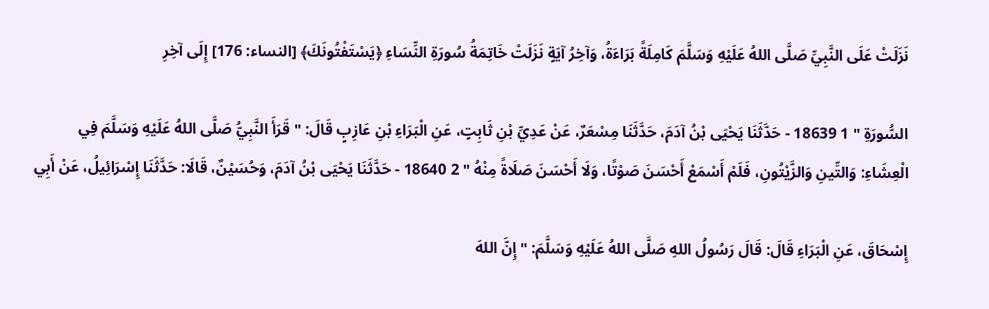نَزَلَتْ عَلَى النَّبِيِّ صَلَّى اللهُ عَلَيْهِ وَسَلَّمَ كَامِلَةً بَرَاءَةُ، وَآخِرُ آيَةٍ نَزَلَتْ خَاتِمَةُ سُورَةِ النِّسَاءِ ﴿يَسْتَفْتُونَكَ﴾ [النساء: 176] إِلَى آخِرِ

السُّورَةِ " 1 18639 - حَدَّثَنَا يَحْيَى بْنُ آدَمَ، حَدَّثَنَا مِسْعَرٌ، عَنْ عَدِيِّ بْنِ ثَابِتٍ، عَنِ الْبَرَاءِ بْنِ عَازِبٍ قَالَ: " قَرَأَ النَّبِيُّ صَلَّى اللهُ عَلَيْهِ وَسَلَّمَ فِي الْعِشَاءِ: وَالتِّينِ وَالزَّيْتُونِ، فَلَمْ أَسْمَعْ أَحْسَنَ صَوْتًا، وَلَا أَحْسَنَ صَلَاةً مِنْهُ " 2 18640 - حَدَّثَنَا يَحْيَى بْنُ آدَمَ، وَحُسَيْنٌ، قَالَا: حَدَّثَنَا إِسْرَائِيلُ، عَنْ أَبِي

إِسْحَاقَ، عَنِ الْبَرَاءِ قَالَ: قَالَ رَسُولُ اللهِ صَلَّى اللهُ عَلَيْهِ وَسَلَّمَ: " إِنَّ اللهَ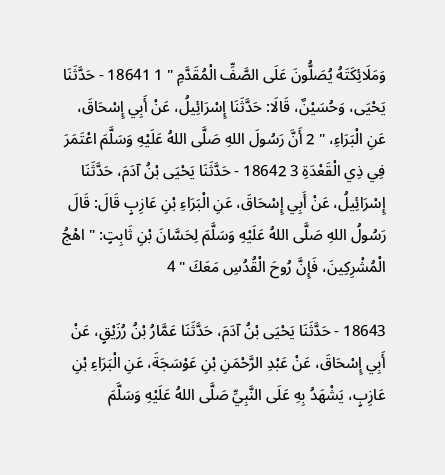وَمَلَائِكَتَهُ يُصَلُّونَ عَلَى الصَّفِّ الْمُقَدَّمِ " 1 18641 - حَدَّثَنَا يَحْيَى، وَحُسَيْنٌ، قَالَا: حَدَّثَنَا إِسْرَائِيلُ، عَنْ أَبِي إِسْحَاقَ، عَنِ الْبَرَاءِ، " 2 أَنَّ رَسُولَ اللهِ صَلَّى اللهُ عَلَيْهِ وَسَلَّمَ اعْتَمَرَ فِي ذِي الْقَعْدَةِ 3 18642 - حَدَّثَنَا يَحْيَى بْنُ آدَمَ، حَدَّثَنَا إِسْرَائِيلُ، عَنْ أَبِي إِسْحَاقَ، عَنِ الْبَرَاءِ بْنِ عَازِبٍ قَالَ: قَالَ رَسُولُ اللهِ صَلَّى اللهُ عَلَيْهِ وَسَلَّمَ لِحَسَّانَ بْنِ ثَابِتٍ: " اهْجُ الْمُشْرِكِينَ، فَإِنَّ رُوحَ الْقُدُسِ مَعَكَ " 4

18643 - حَدَّثَنَا يَحْيَى بْنُ آدَمَ، حَدَّثَنَا عَمَّارُ بْنُ رُزَيْقٍ، عَنْ أَبِي إِسْحَاقَ، عَنْ عَبْدِ الرَّحْمَنِ بْنِ عَوْسَجَةَ، عَنِ الْبَرَاءِ بْنِ عَازِبٍ، يَشْهَدُ بِهِ عَلَى النَّبِيِّ صَلَّى اللهُ عَلَيْهِ وَسَلَّمَ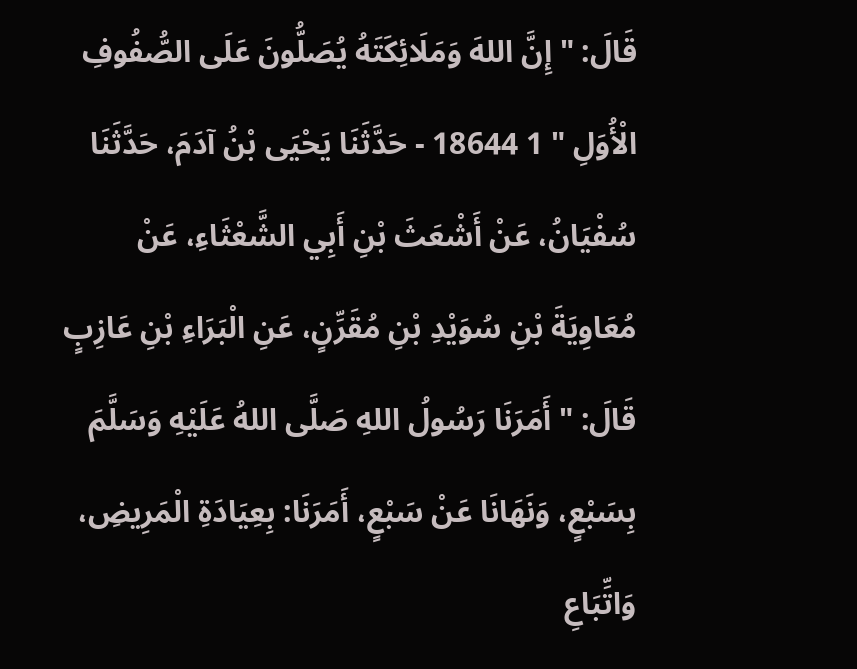قَالَ: " إِنَّ اللهَ وَمَلَائِكَتَهُ يُصَلُّونَ عَلَى الصُّفُوفِ الْأُوَلِ " 1 18644 - حَدَّثَنَا يَحْيَى بْنُ آدَمَ، حَدَّثَنَا سُفْيَانُ، عَنْ أَشْعَثَ بْنِ أَبِي الشَّعْثَاءِ، عَنْ مُعَاوِيَةَ بْنِ سُوَيْدِ بْنِ مُقَرِّنٍ، عَنِ الْبَرَاءِ بْنِ عَازِبٍ قَالَ: " أَمَرَنَا رَسُولُ اللهِ صَلَّى اللهُ عَلَيْهِ وَسَلَّمَ بِسَبْعٍ، وَنَهَانَا عَنْ سَبْعٍ، أَمَرَنَا: بِعِيَادَةِ الْمَرِيضِ، وَاتِّبَاعِ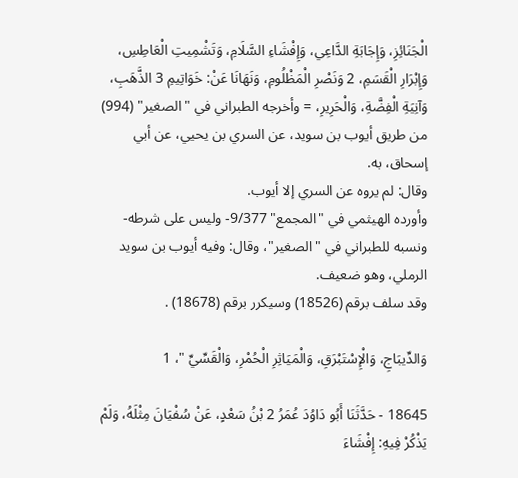الْجَنَائِزِ، وَإِجَابَةِ الدَّاعِي، وَإِفْشَاءِ السَّلَامِ، وَتَشْمِيتِ الْعَاطِسِ، وَإِبْرَارِ الْقَسَمِ، 2 وَنَصْرِ الْمَظْلُومِ، وَنَهَانَا عَنْ: خَوَاتِيمِ 3 الذَّهَبِ، وَآنِيَةِ الْفِضَّةِ، وَالْحَرِيرِ، = وأخرجه الطبراني في "الصغير" (994) من طريق أيوب بن سويد، عن السري بن يحيي، عن أبي إسحاق، به.
وقال: لم يروه عن السري إلا أيوب.
وأورده الهيثمي في "المجمع" 9/377- وليس على شرطه- ونسبه للطبراني في "الصغير"، وقال: وفيه أيوب بن سويد الرملي، وهو ضعيف.
وقد سلف برقم (18526) وسيكرر برقم (18678) .

وَالدِّيبَاجِ، وَالْإِسْتَبْرَقِ، وَالْمَيَاثِرِ الْحُمْرِ، وَالْقَسِّيِّ "، 1

18645 - حَدَّثَنَا أَبُو دَاوُدَ عُمَرُ 2 بْنُ سَعْدٍ، عَنْ سُفْيَانَ مِثْلَهُ، وَلَمْ يَذْكُرْ فِيهِ: إِفْشَاءَ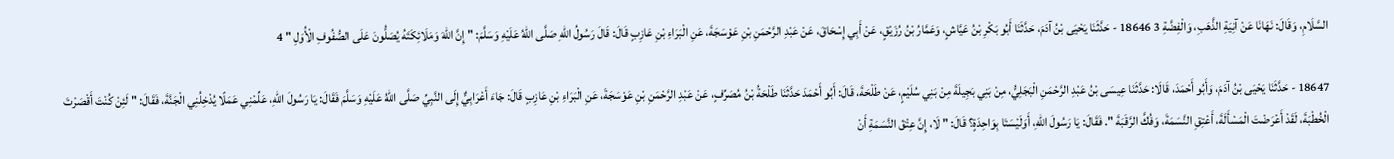السَّلَامِ، وَقَالَ: نَهَانَا عَنْ آنِيَةِ الذَّهَبِ، وَالْفِضَّةِ 3 18646 - حَدَّثَنَا يَحْيَى بْنُ آدَمَ، حَدَّثَنَا أَبُو بَكْرِ بْنُ عَيَّاشٍ، وَعَمَّارُ بْنُ رُزَيْقٍ، عَنْ أَبِي إِسْحَاقَ، عَنْ عَبْدِ الرَّحْمَنِ بْنِ عَوْسَجَةَ، عَنِ الْبَرَاءِ بْنِ عَازِبٍ قَالَ: قَالَ رَسُولُ اللهِ صَلَّى اللهُ عَلَيْهِ وَسَلَّمَ: " إِنَّ اللهَ وَمَلَائِكَتَهُ يُصَلُّونَ عَلَى الصُّفُوفِ الْأُوَلِ " 4

18647 - حَدَّثَنَا يَحْيَى بْنُ آدَمَ، وَأَبُو أَحْمَدَ، قَالَا: حَدَّثَنَا عِيسَى بْنُ عَبْدِ الرَّحْمَنِ الْبَجَلِيُّ، مِنْ بَنِي بَجِيلَةَ مِنْ بَنِي سُلَيْمٍ، عَنْ طَلْحَةَ، قَالَ: أَبُو أَحْمَدَ حَدَّثَنَا طَلْحَةُ بْنُ مُصَرِّفٍ، عَنْ عَبْدِ الرَّحْمَنِ بْنِ عَوْسَجَةَ، عَنِ الْبَرَاءِ بْنِ عَازِبٍ قَالَ: جَاءَ أَعْرَابِيٌّ إِلَى النَّبِيِّ صَلَّى اللهُ عَلَيْهِ وَسَلَّمَ فَقَالَ: يَا رَسُولَ اللهِ، عَلِّمْنِي عَمَلًا يُدْخِلُنِي الْجَنَّةَ، فَقَالَ: " لَئِنْ كُنْتَ أَقْصَرْتَ الْخُطْبَةَ، لَقَدْ أَعْرَضْتَ الْمَسْأَلَةَ، أَعْتِقِ النَّسَمَةَ، وَفُكَّ الرَّقَبَةَ ". فَقَالَ: يَا رَسُولَ اللهِ، أَوَلَيْسَتَا بِوَاحِدَةٍ؟ قَالَ: " لَا، إِنَّ عِتْقَ النَّسَمَةِ أَنْ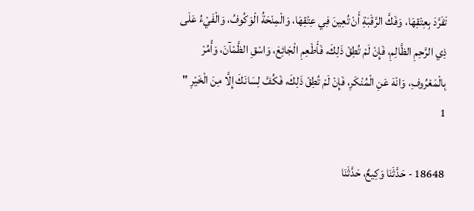تَفَرَّدَ بِعِتْقِهَا، وَفَكَّ الرَّقَبَةِ أَنْ تُعِينَ فِي عِتْقِهَا، وَالْمِنْحَةُ الْوَكُوفُ، وَالْفَيْءُ عَلَى ذِي الرَّحِمِ الظَّالِمِ، فَإِنْ لَمْ تُطِقْ ذَلِكَ، فَأَطْعِمِ الْجَائِعَ، وَاسْقِ الظَّمْآنَ، وَأْمُرْ بِالْمَعْرُوفِ، وَانْهَ عَنِ الْمُنْكَرِ، فَإِنْ لَمْ تُطِقْ ذَلِكَ، فَكُفَّ لِسَانَكَ إِلَّا مِنَ الْخَيْرِ " 1

18648 - حَدَّثَنَا وَكِيعٌ، حَدَّثَنَا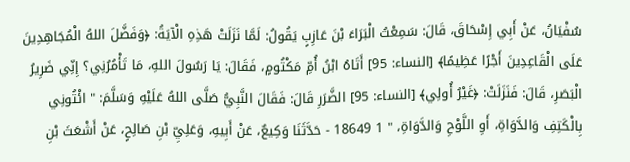سُفْيَانُ، عَنْ أَبِي إِسْحَاقَ، قَالَ: سَمِعْتُ الْبَرَاءَ بْنَ عَازِبٍ يَقُولُ: لَمَّا نَزَلَتْ هَذِهِ الْآيَةُ: ﴿وَفَضَّلَ اللهُ الْمُجَاهِدِينَ عَلَى الْقَاعِدِينَ أَجْرًا عَظِيمًا﴾ [النساء: 95] أَتَاهُ ابْنُ أُمِّ مَكْتُومٍ، فَقَالَ: يَا رَسُولَ اللهِ، مَا تَأْمُرُنِي؟ إِنِّي ضَرِيرُ الْبَصَرِ، قَالَ: فَنَزَلَتْ: ﴿غَيْرُ أُولِي﴾ [النساء: 95] الضَّرَرِ قَالَ: فَقَالَ النَّبِيُّ صَلَّى اللهُ عَلَيْهِ وَسَلَّمَ: " ائْتُونِي بِالْكَتِفِ وَالدَّوَاةِ، أَوِ اللَّوْحِ وَالدَّوَاةِ، " 1 18649 - حَدَّثَنَا وَكِيعٌ، عَنْ أَبِيهِ، وَعَلِيِّ بْنِ صَالِحٍ، عَنْ أَشْعَثَ بْنِ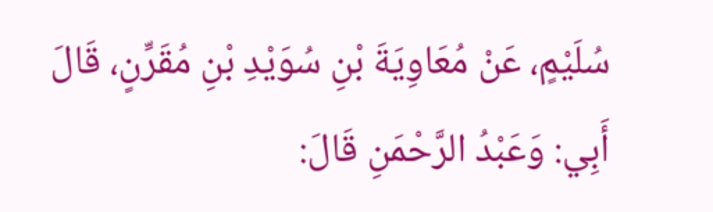سُلَيْمٍ، عَنْ مُعَاوِيَةَ بْنِ سُوَيْدِ بْنِ مُقَرِّنٍ، قَالَ أَبِي: وَعَبْدُ الرَّحْمَنِ قَالَ: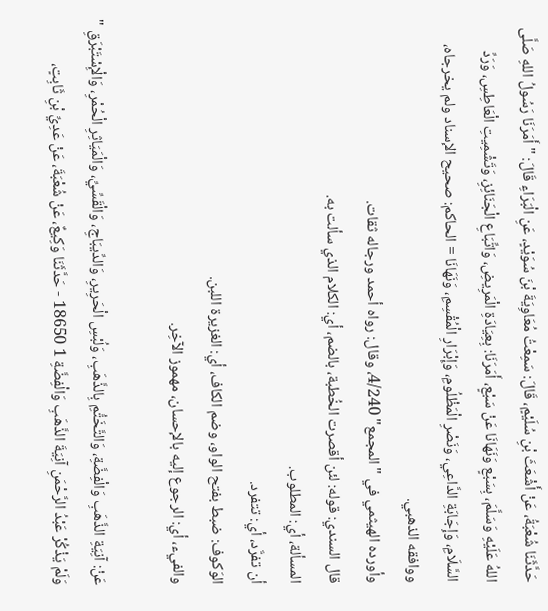حَدَّثَنَا شُعْبَةُ، عَنْ أَشْعَثَ بْنِ سُلَيْمٍ، قَالَ: سَمِعْتُ مُعَاوِيَةَ بْنَ سُوَيْدٍ، عَنِ الْبَرَاءِ قَالَ: " أَمَرَنَا رَسُولُ اللهِ صَلَّى اللهُ عَلَيْهِ وَسَلَّمَ، بِسَبْعٍ وَنَهَانَا عَنْ سَبْعٍ، أَمَرَنَا: بِعِيَادَةِ الْمَرِيضِ، وَاتِّبَاعِ الْجَنَائِزِ، وَتَشْمِيتِ الْعَاطِسِ، وَرَدِّ السَّلَامِ، وَإِجَابَةِ الدَّاعِي، وَنَصْرِ الْمَظْلُومِ، وَإِبْرَارِ الْمُقْسِمِ، وَنَهَانَا = الحاكم: صحيح الإسناد ولم يخرجاه، ووافقه الذهبي.
وأورده الهيثمي في "المجمع" 4/240، وقال: رواه أحمد ورجاله ثقات.
قال السندي: قوله: لئن أقصرت الخُطبة، بالضم، أي: الكلام الذي سألت به.
المسألة، أي: المطلوب.
أن تفرَّد، أي: تتفرد.
الوَكوف: ضبط بفتح الواو، وضم الكاف، أي: الغزيرة اللبن.
والفيء، أي: الرجوع إليه بالإحسان، مهموز الآخِر.

عَنْ: آنِيَةِ الذَّهَبِ وَالْفِضَّةِ، وَالتَّخَتُّمِ بِالذَّهَبِ، وَلُبْسِ الْحَرِيرِ، وَالدِّيبَاجِ، وَالْقَسِّيِّ، وَالْمَيَاثِرِ الْحُمْرِ، وَالْإِسْتَبْرَقِ " وَلَمْ يَذْكُرْ عَبْدُ الرَّحْمَنِ آنِيَةَ الذَّهَبِ وَالْفِضَّةِ 1 18650 - حَدَّثَنَا وَكِيعٌ، عَنْ شُعْبَةَ، عَنْ عَدِيِّ بْنِ ثَابِتٍ،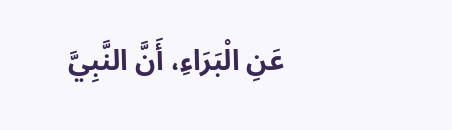عَنِ الْبَرَاءِ، أَنَّ النَّبِيَّ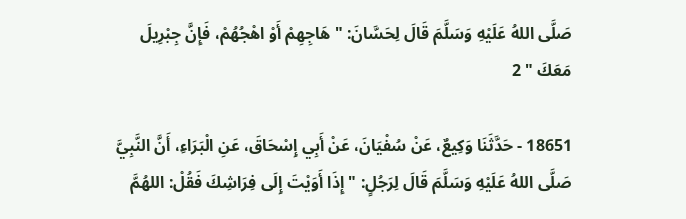صَلَّى اللهُ عَلَيْهِ وَسَلَّمَ قَالَ لِحَسَّانَ: " هَاجِهِمْ أَوْ اهْجُهُمْ، فَإِنَّ جِبْرِيلَ مَعَكَ " 2

18651 - حَدَّثَنَا وَكِيعٌ، عَنْ سُفْيَانَ، عَنْ أَبِي إِسْحَاقَ، عَنِ الْبَرَاءِ، أَنَّ النَّبِيَّ صَلَّى اللهُ عَلَيْهِ وَسَلَّمَ قَالَ لِرَجُلٍ: " إِذَا أَوَيْتَ إِلَى فِرَاشِكَ فَقُلْ: اللهُمَّ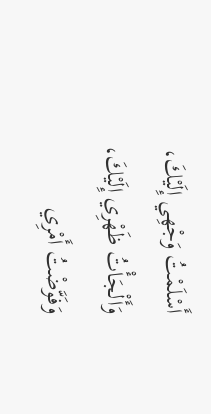أَسْلَمْتُ وَجْهِي إِلَيْكَ، وَأَلْجَأْتُ ظَهْرِي إِلَيْكَ، وَفَوَّضْتُ أَمْرِي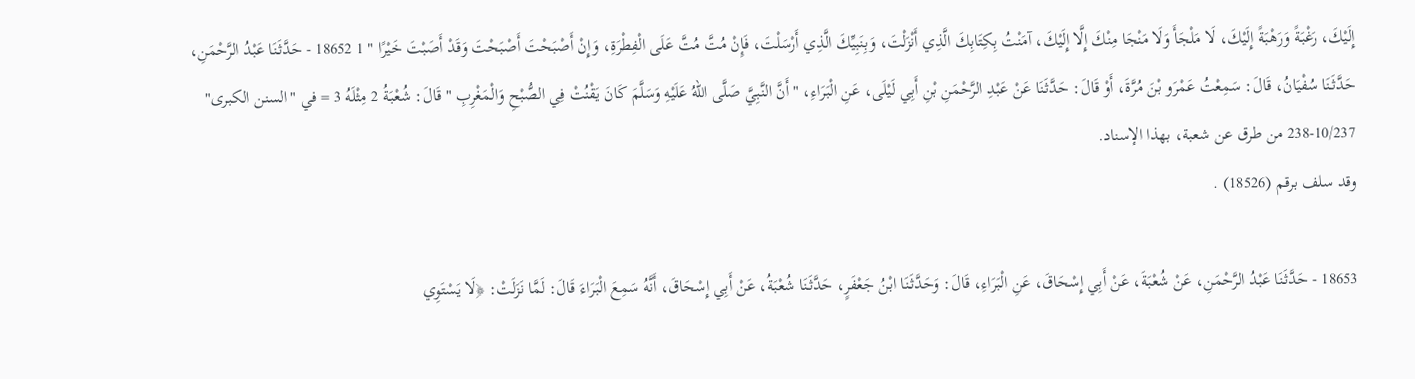إِلَيْكَ، رَغْبَةً وَرَهْبَةً إِلَيْكَ، لَا مَلْجَأَ وَلَا مَنْجَا مِنْكَ إِلَّا إِلَيْكَ، آمَنْتُ بِكِتَابِكَ الَّذِي أَنْزَلْتَ، وَبِنَبِيِّكَ الَّذِي أَرْسَلْتَ، فَإِنْ مُتَّ مُتَّ عَلَى الْفِطْرَةِ، وَإِنْ أَصْبَحْتَ أَصْبَحْتَ وَقَدْ أَصَبْتَ خَيْرًا " 1 18652 - حَدَّثَنَا عَبْدُ الرَّحْمَنِ، حَدَّثَنَا سُفْيَانُ، قَالَ: سَمِعْتُ عَمْرَو بْنَ مُرَّةَ، أَوْ قَالَ: حَدَّثَنَا عَنْ عَبْدِ الرَّحْمَنِ بْنِ أَبِي لَيْلَى، عَنِ الْبَرَاءِ، " أَنَّ النَّبِيَّ صَلَّى اللهُ عَلَيْهِ وَسَلَّمَ كَانَ يَقْنُتْ فِي الصُّبْحِ وَالْمَغْرِبِ " قَالَ: شُعْبَةُ 2 مِثْلَهُ 3 = في "السنن الكبرى" 10/237-238 من طرق عن شعبة، بهذا الإسناد.
وقد سلف برقم (18526) .

18653 - حَدَّثَنَا عَبْدُ الرَّحْمَنِ، عَنْ شُعْبَةَ، عَنْ أَبِي إِسْحَاقَ، عَنِ الْبَرَاءِ، قَالَ: وَحَدَّثَنَا ابْنُ جَعْفَرٍ، حَدَّثَنَا شُعْبَةُ، عَنْ أَبِي إِسْحَاقَ، أَنَّهُ سَمِعَ الْبَرَاءَ قَالَ: لَمَّا نَزَلَتْ: ﴿لَا يَسْتَوِي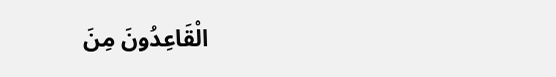الْقَاعِدُونَ مِنَ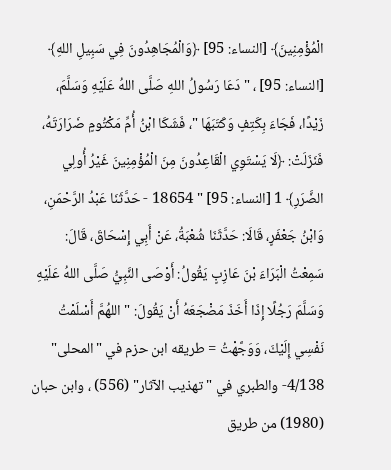الْمُؤْمِنِينَ﴾ [النساء: 95] ﴿وَالْمُجَاهِدُونَ فِي سَبِيلِ اللهِ﴾ [النساء: 95] ، " دَعَا رَسُولُ اللهِ صَلَّى اللهُ عَلَيْهِ وَسَلَّمَ، زَيْدًا، فَجَاءَ بِكَتِفٍ وَكَتَبَهَا "، فَشَكَا ابْنُ أُمِّ مَكْتُومٍ ضَرَارَتَهُ، فَنَزَلَتْ: ﴿لَا يَسْتَوِي الْقَاعِدُونَ مِنَ الْمُؤْمِنِينَ غَيْرُ أُولِي الضَّرَرِ﴾ 1 [النساء: 95] " 18654 - حَدَّثَنَا عَبْدُ الرَّحْمَنِ، وَابْنُ جَعْفَرٍ، قَالَا: حَدَّثَنَا شُعْبَةُ، عَنْ أَبِي إِسْحَاقَ، قَالَ: سَمِعْتُ الْبَرَاءَ بْنَ عَازِبٍ يَقُولُ: أَوْصَى النَّبِيُّ صَلَّى اللهُ عَلَيْهِ وَسَلَّمَ رَجُلًا إِذَا أَخَذَ مَضْجَعَهُ أَنْ يَقُولَ: " اللهُمَّ أَسْلَمْتُ نَفْسِي إِلَيْكَ، وَوَجَّهْتُ = طريقه ابن حزم في "المحلى" 4/138- والطبري في "تهذيب الآثار" (556) ، وابن حبان (1980) من طريق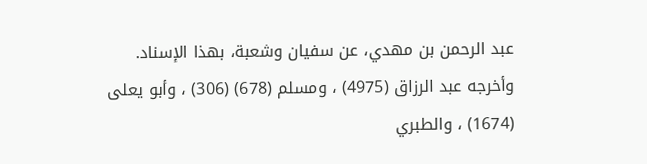عبد الرحمن بن مهدي، عن سفيان وشعبة، بهذا الإسناد.
وأخرجه عبد الرزاق (4975) ، ومسلم (678) (306) ، وأبو يعلى (1674) ، والطبري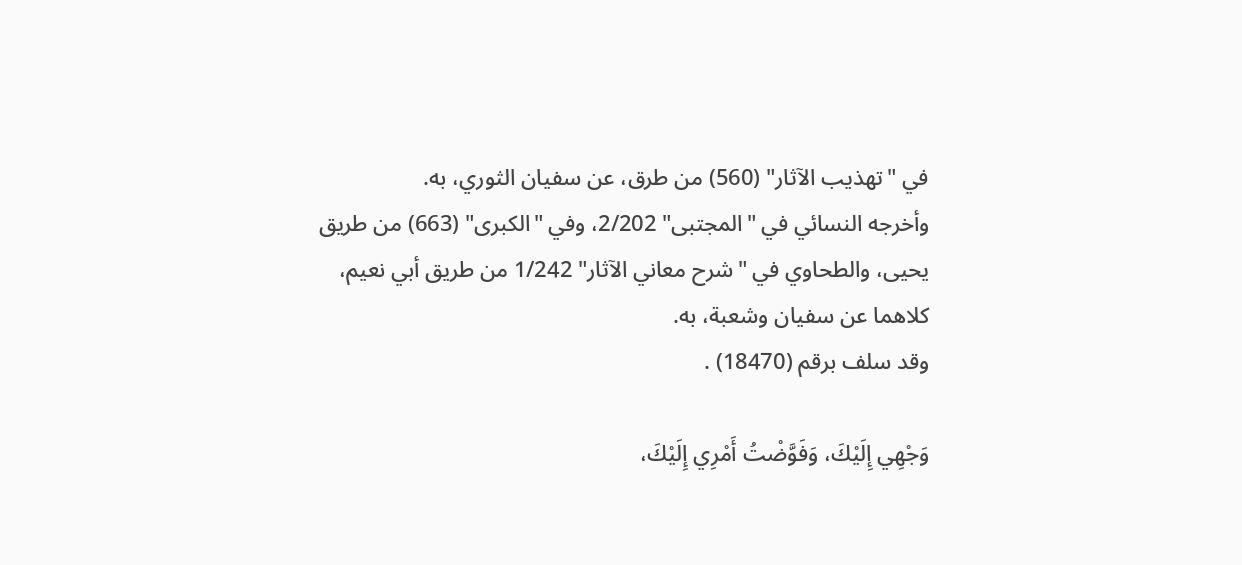في "تهذيب الآثار" (560) من طرق، عن سفيان الثوري، به.
وأخرجه النسائي في "المجتبى" 2/202، وفي "الكبرى" (663) من طريق يحيى، والطحاوي في "شرح معاني الآثار" 1/242 من طريق أبي نعيم، كلاهما عن سفيان وشعبة، به.
وقد سلف برقم (18470) .

وَجْهِي إِلَيْكَ، وَفَوَّضْتُ أَمْرِي إِلَيْكَ،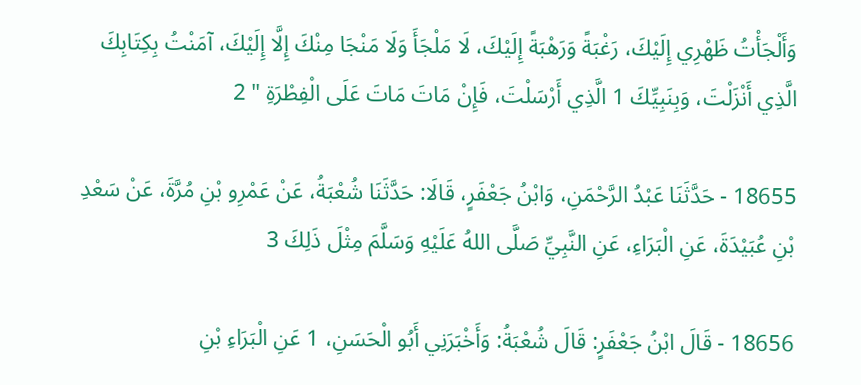وَأَلْجَأْتُ ظَهْرِي إِلَيْكَ، رَغْبَةً وَرَهْبَةً إِلَيْكَ، لَا مَلْجَأَ وَلَا مَنْجَا مِنْكَ إِلَّا إِلَيْكَ، آمَنْتُ بِكِتَابِكَ الَّذِي أَنْزَلْتَ، وَبِنَبِيِّكَ 1 الَّذِي أَرْسَلْتَ، فَإِنْ مَاتَ مَاتَ عَلَى الْفِطْرَةِ " 2

18655 - حَدَّثَنَا عَبْدُ الرَّحْمَنِ، وَابْنُ جَعْفَرٍ، قَالَا: حَدَّثَنَا شُعْبَةُ، عَنْ عَمْرِو بْنِ مُرَّةَ، عَنْ سَعْدِ بْنِ عُبَيْدَةَ، عَنِ الْبَرَاءِ، عَنِ النَّبِيِّ صَلَّى اللهُ عَلَيْهِ وَسَلَّمَ مِثْلَ ذَلِكَ 3

18656 - قَالَ ابْنُ جَعْفَرٍ: قَالَ شُعْبَةُ: وَأَخْبَرَنِي أَبُو الْحَسَنِ، 1 عَنِ الْبَرَاءِ بْنِ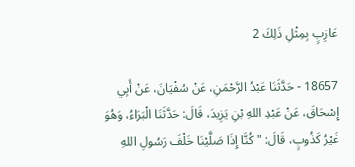عَازِبٍ بِمِثْلِ ذَلِكَ 2

18657 - حَدَّثَنَا عَبْدُ الرَّحْمَنِ، عَنْ سُفْيَانَ، عَنْ أَبِي إِسْحَاقَ، عَنْ عَبْدِ اللهِ بْنِ يَزِيدَ، قَالَ: حَدَّثَنَا الْبَرَاءُ، وَهُوَ غَيْرُ كَذُوبٍ، قَالَ: " كُنَّا إِذَا صَلَّيْنَا خَلْفَ رَسُولِ اللهِ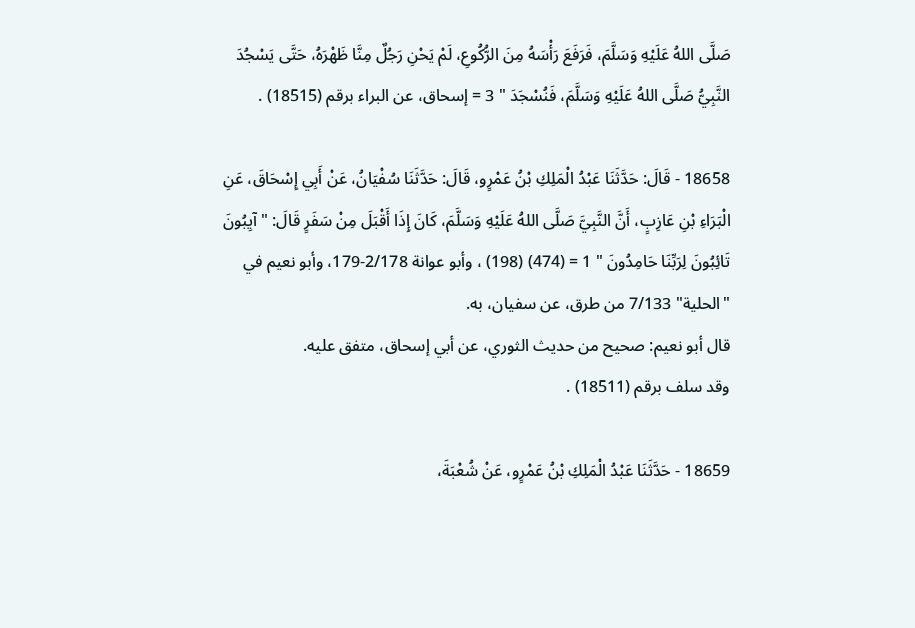صَلَّى اللهُ عَلَيْهِ وَسَلَّمَ، فَرَفَعَ رَأْسَهُ مِنَ الرُّكُوعِ، لَمْ يَحْنِ رَجُلٌ مِنَّا ظَهْرَهُ، حَتَّى يَسْجُدَ النَّبِيُّ صَلَّى اللهُ عَلَيْهِ وَسَلَّمَ، فَنُسْجَدَ " 3 = إسحاق، عن البراء برقم (18515) .

18658 - قَالَ: حَدَّثَنَا عَبْدُ الْمَلِكِ بْنُ عَمْرٍو، قَالَ: حَدَّثَنَا سُفْيَانُ، عَنْ أَبِي إِسْحَاقَ، عَنِ الْبَرَاءِ بْنِ عَازِبٍ، أَنَّ النَّبِيَّ صَلَّى اللهُ عَلَيْهِ وَسَلَّمَ، كَانَ إِذَا أَقْبَلَ مِنْ سَفَرٍ قَالَ: " آيِبُونَ تَائِبُونَ لِرَبِّنَا حَامِدُونَ " 1 = (474) (198) ، وأبو عوانة 2/178-179، وأبو نعيم في "الحلية" 7/133 من طرق، عن سفيان، به.
قال أبو نعيم: صحيح من حديث الثوري، عن أبي إسحاق، متفق عليه.
وقد سلف برقم (18511) .

18659 - حَدَّثَنَا عَبْدُ الْمَلِكِ بْنُ عَمْرٍو، عَنْ شُعْبَةَ،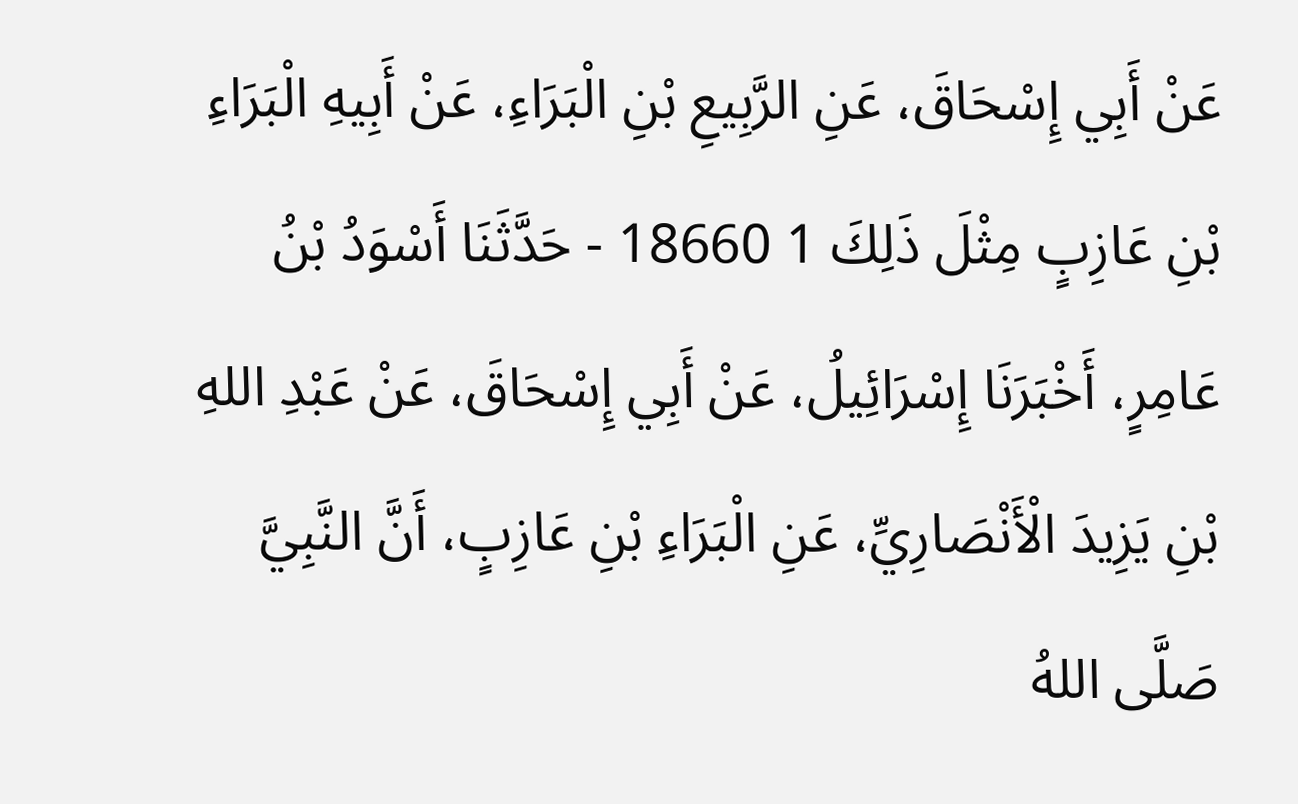عَنْ أَبِي إِسْحَاقَ، عَنِ الرَّبِيعِ بْنِ الْبَرَاءِ، عَنْ أَبِيهِ الْبَرَاءِ بْنِ عَازِبٍ مِثْلَ ذَلِكَ 1 18660 - حَدَّثَنَا أَسْوَدُ بْنُ عَامِرٍ، أَخْبَرَنَا إِسْرَائِيلُ، عَنْ أَبِي إِسْحَاقَ، عَنْ عَبْدِ اللهِ بْنِ يَزِيدَ الْأَنْصَارِيِّ، عَنِ الْبَرَاءِ بْنِ عَازِبٍ، أَنَّ النَّبِيَّ صَلَّى اللهُ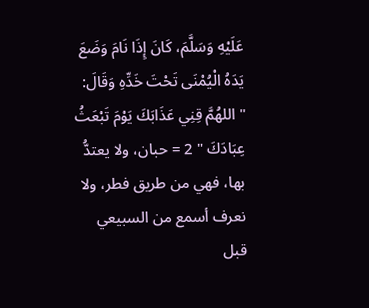عَلَيْهِ وَسَلَّمَ، كَانَ إِذَا نَامَ وَضَعَ يَدَهُ الْيُمْنَى تَحْتَ خَدِّهِ وَقَالَ: " اللهُمَّ قِنِي عَذَابَكَ يَوْمَ تَبْعَثُ عِبَادَكَ " 2 = حبان، ولا يعتدُّ بها، فهي من طريق فطر، ولا نعرف أسمع من السبيعي قبل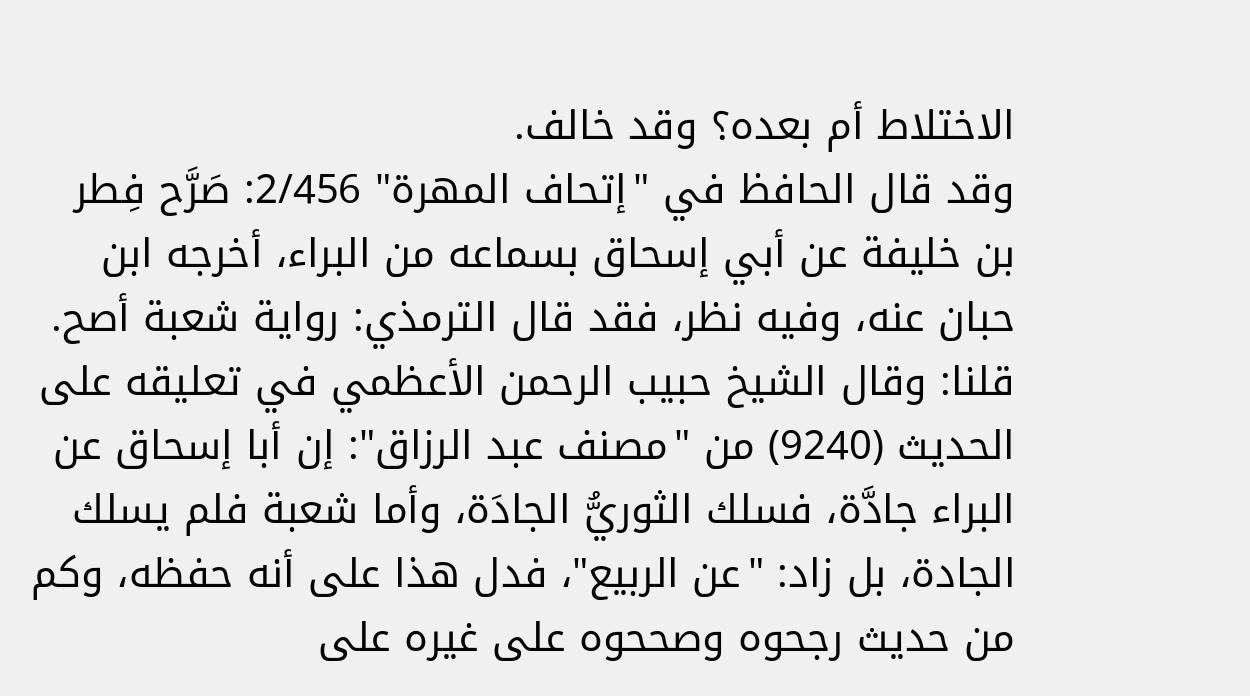الاختلاط أم بعده؟ وقد خالف.
وقد قال الحافظ في "إتحاف المهرة" 2/456: صَرَّح فِطر بن خليفة عن أبي إسحاق بسماعه من البراء، أخرجه ابن حبان عنه، وفيه نظر، فقد قال الترمذي: رواية شعبة أصح.
قلنا: وقال الشيخ حبيب الرحمن الأعظمي في تعليقه على الحديث (9240) من "مصنف عبد الرزاق": إن أبا إسحاق عن البراء جادَّة، فسلك الثوريُّ الجادَة، وأما شعبة فلم يسلك الجادة، بل زاد: "عن الربيع"، فدل هذا على أنه حفظه، وكم من حديث رجحوه وصححوه على غيره على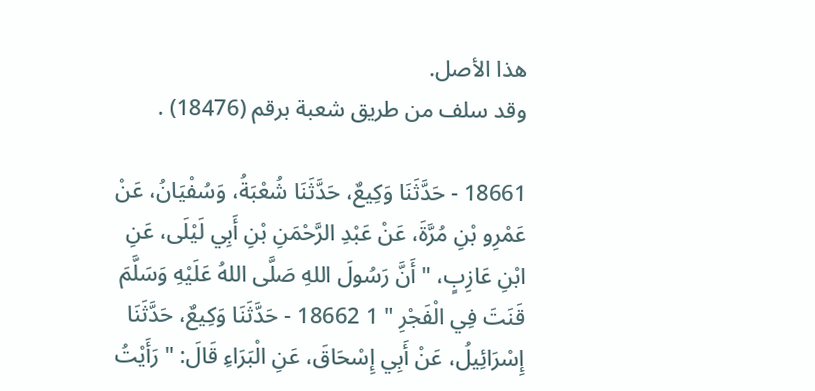هذا الأصل.
وقد سلف من طريق شعبة برقم (18476) .

18661 - حَدَّثَنَا وَكِيعٌ، حَدَّثَنَا شُعْبَةُ، وَسُفْيَانُ، عَنْ عَمْرِو بْنِ مُرَّةَ، عَنْ عَبْدِ الرَّحْمَنِ بْنِ أَبِي لَيْلَى، عَنِ ابْنِ عَازِبٍ، " أَنَّ رَسُولَ اللهِ صَلَّى اللهُ عَلَيْهِ وَسَلَّمَ قَنَتَ فِي الْفَجْرِ " 1 18662 - حَدَّثَنَا وَكِيعٌ، حَدَّثَنَا إِسْرَائِيلُ، عَنْ أَبِي إِسْحَاقَ، عَنِ الْبَرَاءِ قَالَ: " رَأَيْتُ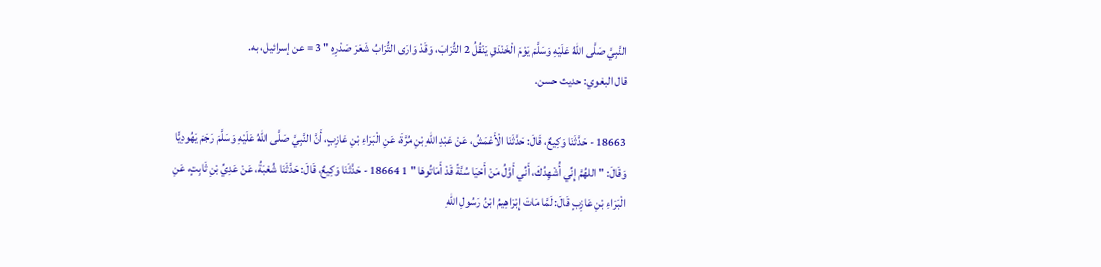النَّبِيَّ صَلَّى اللهُ عَلَيْهِ وَسَلَّمَ يَوْمَ الْخَنْدَقِ يَنْقُلُ 2 التُّرَابَ، وَقَدْ وَارَى التُّرَابُ شَعَرَ صَدْرِهِ " 3 = عن إسرائيل، به.
قال البغوي: حديث حسن.

18663 - حَدَّثَنَا وَكِيعٌ، قَالَ: حَدَّثَنَا الْأَعْمَشُ، عَنْ عَبْدِ اللهِ بْنِ مُرَّةَ، عَنِ الْبَرَاءِ بْنِ عَازِبٍ، أَنَّ النَّبِيَّ صَلَّى اللهُ عَلَيْهِ وَسَلَّمَ رَجَمَ يَهُودِيًّا وَقَالَ: " اللهُمَّ إِنِّي أُشْهِدُكَ، أَنِّي أَوَّلُ مَنْ أَحْيَا سُنَّةً قَدْ أَمَاتُوهَا " 1 18664 - حَدَّثَنَا وَكِيعٌ، قَالَ: حَدَّثَنَا شُعْبَةُ، عَنْ عَدِيِّ بْنِ ثَابِتٍ، عَنِ الْبَرَاءِ بْنِ عَازِبٍ قَالَ: لَمَّا مَاتَ إِبْرَاهِيمُ ابْنُ رَسُولِ اللهِ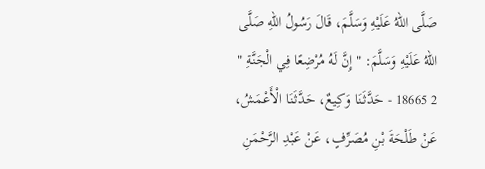صَلَّى اللهُ عَلَيْهِ وَسَلَّمَ، قَالَ رَسُولُ اللهِ صَلَّى اللهُ عَلَيْهِ وَسَلَّمَ: " إِنَّ لَهُ مُرْضِعًا فِي الْجَنَّةِ " 2 18665 - حَدَّثَنَا وَكِيعٌ، حَدَّثَنَا الْأَعْمَشُ، عَنْ طَلْحَةَ بْنِ مُصَرِّفٍ، عَنْ عَبْدِ الرَّحْمَنِ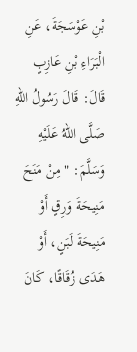بْنِ عَوْسَجَةَ، عَنِ الْبَرَاءِ بْنِ عَازِبٍ قَالَ: قَالَ رَسُولُ اللهِ صَلَّى اللهُ عَلَيْهِ وَسَلَّمَ: " مِنْ مَنَحَ مَنِيحَةَ وَرِقٍ أَوْ مَنِيحَةَ لَبَنٍ، أَوْ هَدَى زُقَاقًا، كَانَ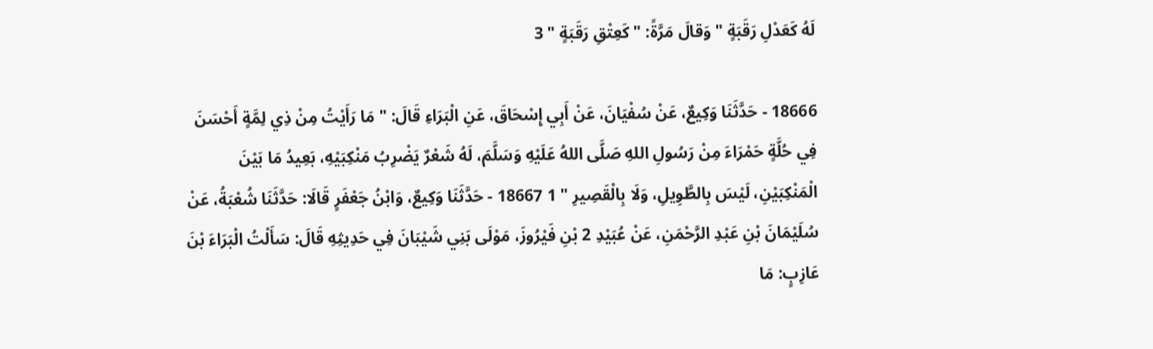لَهُ كَعَدْلِ رَقَبَةٍ " وَقالَ مَرَّةً: " كَعِتْقِ رَقَبَةٍ " 3

18666 - حَدَّثَنَا وَكِيعٌ، عَنْ سُفْيَانَ، عَنْ أَبِي إِسْحَاقَ، عَنِ الْبَرَاءِ قَالَ: " مَا رَأَيْتُ مِنْ ذِي لِمَّةٍ أَحْسَنَ فِي حُلَّةٍ حَمْرَاءَ مِنْ رَسُولِ اللهِ صَلَّى اللهُ عَلَيْهِ وَسَلَّمَ، لَهُ شَعْرٌ يَضْرِبُ مَنْكِبَيْهِ، بَعِيدُ مَا بَيْنَ الْمَنْكِبَيْنِ، لَيْسَ بِالطَّوِيلِ، وَلَا بِالْقَصِيرِ " 1 18667 - حَدَّثَنَا وَكِيعٌ، وَابْنُ جَعْفَرٍ قَالَا: حَدَّثَنَا شُعْبَةُ، عَنْ سُلَيْمَانَ بْنِ عَبْدِ الرَّحْمَنِ، عَنْ عُبَيْدِ 2 بْنِ فَيْرُوزَ، مَوْلَى بَنِي شَيْبَانَ فِي حَدِيثِهِ قَالَ: سَأَلْتُ الْبَرَاءَ بْنَ عَازِبٍ: مَا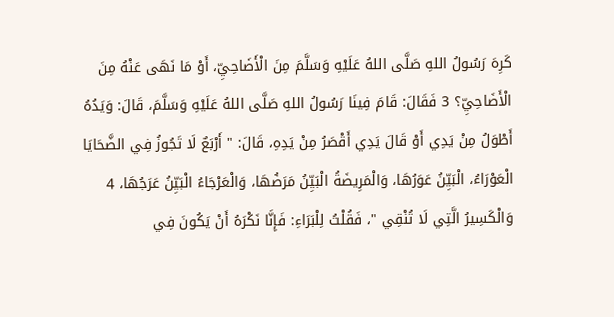كَرِهَ رَسُولُ اللهِ صَلَّى اللهُ عَلَيْهِ وَسَلَّمَ مِنَ الْأَضَاحِيِّ، أَوْ مَا نَهَى عَنْهُ مِنَ الْأَضَاحِيِّ؟ 3 فَقَالَ: قَامَ فِينَا رَسُولُ اللهِ صَلَّى اللهُ عَلَيْهِ وَسَلَّمَ، قَالَ: وَيَدُهُ أَطْوَلُ مِنْ يَدِي أَوْ قَالَ يَدِي أَقْصَرُ مِنْ يَدِهِ، قَالَ: " أَرْبَعٌ لَا تَجُوزُ فِي الضَّحَايَا الْعَوْرَاءُ، الْبَيِّنُ عَوَرُهَا، وَالْمَرِيضَةُ الْبَيِّنُ مَرَضُهَا، وَالْعَرْجَاءُ الْبَيِّنُ عَرَجُهَا، 4 وَالْكَسِيرُ الَّتِي لَا تُنْقِي "، فَقُلْتُ لِلْبَرَاءِ: فَإِنَّا نَكْرَهُ أَنْ يَكُونَ فِي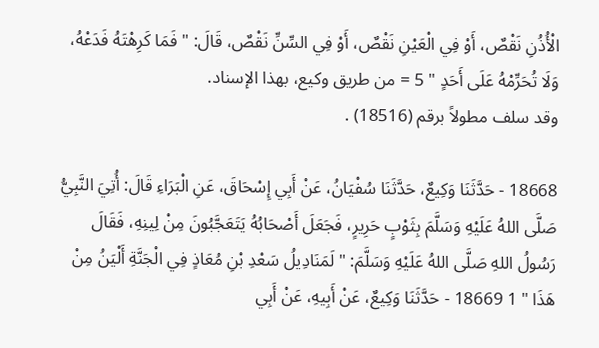الْأُذُنِ نَقْصٌ، أَوْ فِي الْعَيْنِ نَقْصٌ، أَوْ فِي السِّنِّ نَقْصٌ، قَالَ: " فَمَا كَرِهْتَهُ فَدَعْهُ، وَلَا تُحَرِّمْهُ عَلَى أَحَدٍ " 5 = من طريق وكيع، بهذا الإسناد.
وقد سلف مطولاً برقم (18516) .

18668 - حَدَّثَنَا وَكِيعٌ، حَدَّثَنَا سُفْيَانُ، عَنْ أَبِي إِسْحَاقَ، عَنِ الْبَرَاءِ قَالَ: أُتِيَ النَّبِيُّ صَلَّى اللهُ عَلَيْهِ وَسَلَّمَ بِثَوْبٍ حَرِيرٍ، فَجَعَلَ أَصْحَابُهُ يَتَعَجَّبُونَ مِنْ لِينِهِ، فَقَالَ رَسُولُ اللهِ صَلَّى اللهُ عَلَيْهِ وَسَلَّمَ: " لَمَنَادِيلُ سَعْدِ بْنِ مُعَاذٍ فِي الْجَنَّةِ أَلْيَنُ مِنْ هَذَا " 1 18669 - حَدَّثَنَا وَكِيعٌ، عَنْ أَبِيهِ، عَنْ أَبِي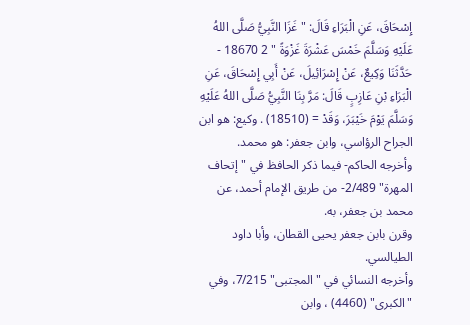إِسْحَاقَ، عَنِ الْبَرَاءِ قَالَ: " غَزَا النَّبِيُّ صَلَّى اللهُ عَلَيْهِ وَسَلَّمَ خَمْسَ عَشْرَةَ غَزْوَةً " 2 18670 - حَدَّثَنَا وَكِيعٌ، عَنْ إِسْرَائِيلَ، عَنْ أَبِي إِسْحَاقَ، عَنِ الْبَرَاءِ بْنِ عَازِبٍ قَالَ: مَرَّ بِنَا النَّبِيُّ صَلَّى اللهُ عَلَيْهِ وَسَلَّمَ يَوْمَ خَيْبَرَ، وَقَدْ = (18510) . وكيع: هو ابن الجراح الرؤاسي، وابن جعفر: هو محمد.
وأخرجه الحاكم- فيما ذكر الحافظ في "إتحاف المهرة" 2/489- من طريق الإمام أحمد، عن محمد بن جعفر، به.
وقرن بابن جعفر يحيى القطان، وأبا داود الطيالسي.
وأخرجه النسائي في "المجتبى" 7/215، وفي "الكبرى" (4460) ، وابن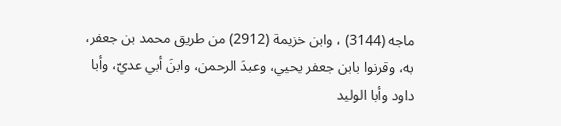ماجه (3144) ، وابن خزيمة (2912) من طريق محمد بن جعفر، به، وقرنوا بابن جعفر يحيي، وعبدَ الرحمن، وابنَ أبي عديّ، وأبا داود وأبا الوليد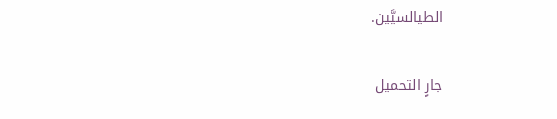الطيالسيَّين.

جارٍ التحميل